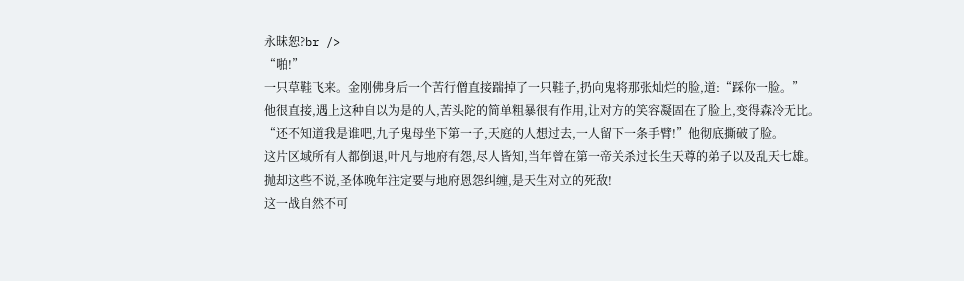永昧恕?br />
“啪!”
一只草鞋飞来。金刚佛身后一个苦行僧直接踹掉了一只鞋子,扔向鬼将那张灿烂的脸,道:“踩你一脸。”
他很直接,遇上这种自以为是的人,苦头陀的简单粗暴很有作用,让对方的笑容凝固在了脸上,变得森冷无比。
“还不知道我是谁吧,九子鬼母坐下第一子,天庭的人想过去,一人留下一条手臂!”他彻底撕破了脸。
这片区域所有人都倒退,叶凡与地府有怨,尽人皆知,当年曾在第一帝关杀过长生天尊的弟子以及乱天七雄。
抛却这些不说,圣体晚年注定要与地府恩怨纠缠,是天生对立的死敌!
这一战自然不可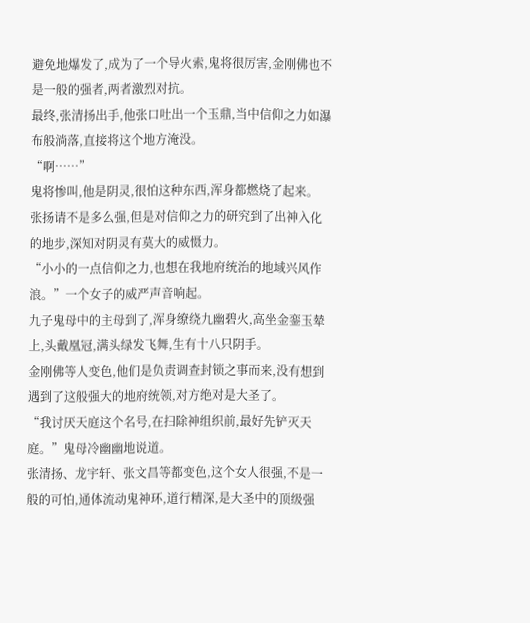避免地爆发了,成为了一个导火索,鬼将很厉害,金刚佛也不是一般的强者,两者激烈对抗。
最终,张清扬出手,他张口吐出一个玉鼎,当中信仰之力如瀑布般淌落,直接将这个地方淹没。
“啊……”
鬼将惨叫,他是阴灵,很怕这种东西,浑身都燃烧了起来。
张扬请不是多么强,但是对信仰之力的研究到了出神入化的地步,深知对阴灵有莫大的威慑力。
“小小的一点信仰之力,也想在我地府统治的地域兴风作浪。”一个女子的威严声音响起。
九子鬼母中的主母到了,浑身缭绕九幽碧火,高坐金銮玉辇上,头戴凰冠,满头绿发飞舞,生有十八只阴手。
金刚佛等人变色,他们是负责调查封锁之事而来,没有想到遇到了这般强大的地府统领,对方绝对是大圣了。
“我讨厌天庭这个名号,在扫除神组织前,最好先铲灭天庭。”鬼母冷幽幽地说道。
张清扬、龙宇轩、张文昌等都变色,这个女人很强,不是一般的可怕,通体流动鬼神环,道行精深,是大圣中的顶级强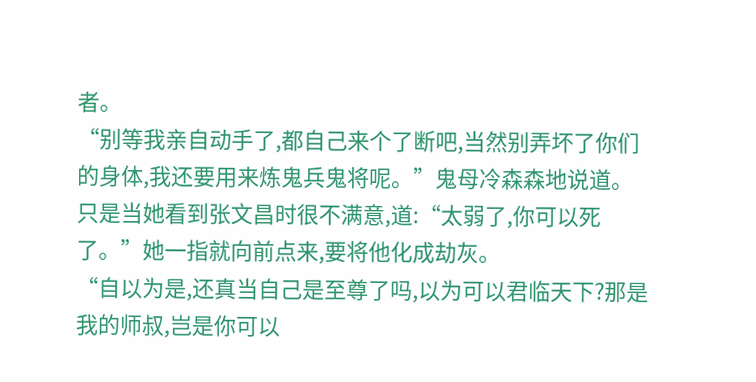者。
“别等我亲自动手了,都自己来个了断吧,当然别弄坏了你们的身体,我还要用来炼鬼兵鬼将呢。”鬼母冷森森地说道。
只是当她看到张文昌时很不满意,道:“太弱了,你可以死了。”她一指就向前点来,要将他化成劫灰。
“自以为是,还真当自己是至尊了吗,以为可以君临天下?那是我的师叔,岂是你可以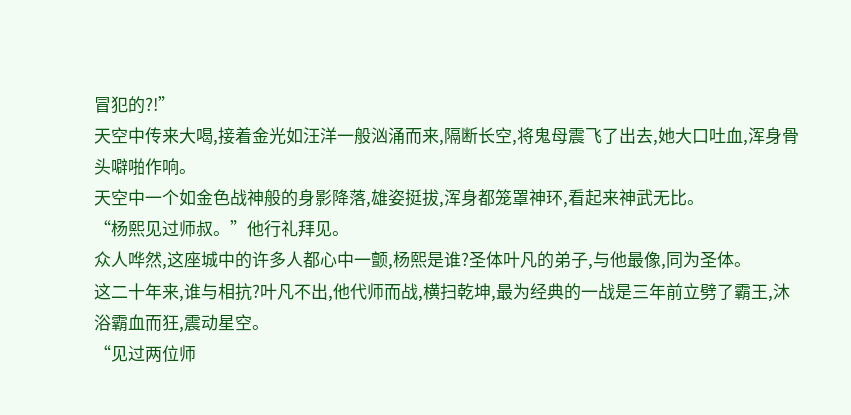冒犯的?!”
天空中传来大喝,接着金光如汪洋一般汹涌而来,隔断长空,将鬼母震飞了出去,她大口吐血,浑身骨头噼啪作响。
天空中一个如金色战神般的身影降落,雄姿挺拔,浑身都笼罩神环,看起来神武无比。
“杨熙见过师叔。”他行礼拜见。
众人哗然,这座城中的许多人都心中一颤,杨熙是谁?圣体叶凡的弟子,与他最像,同为圣体。
这二十年来,谁与相抗?叶凡不出,他代师而战,横扫乾坤,最为经典的一战是三年前立劈了霸王,沐浴霸血而狂,震动星空。
“见过两位师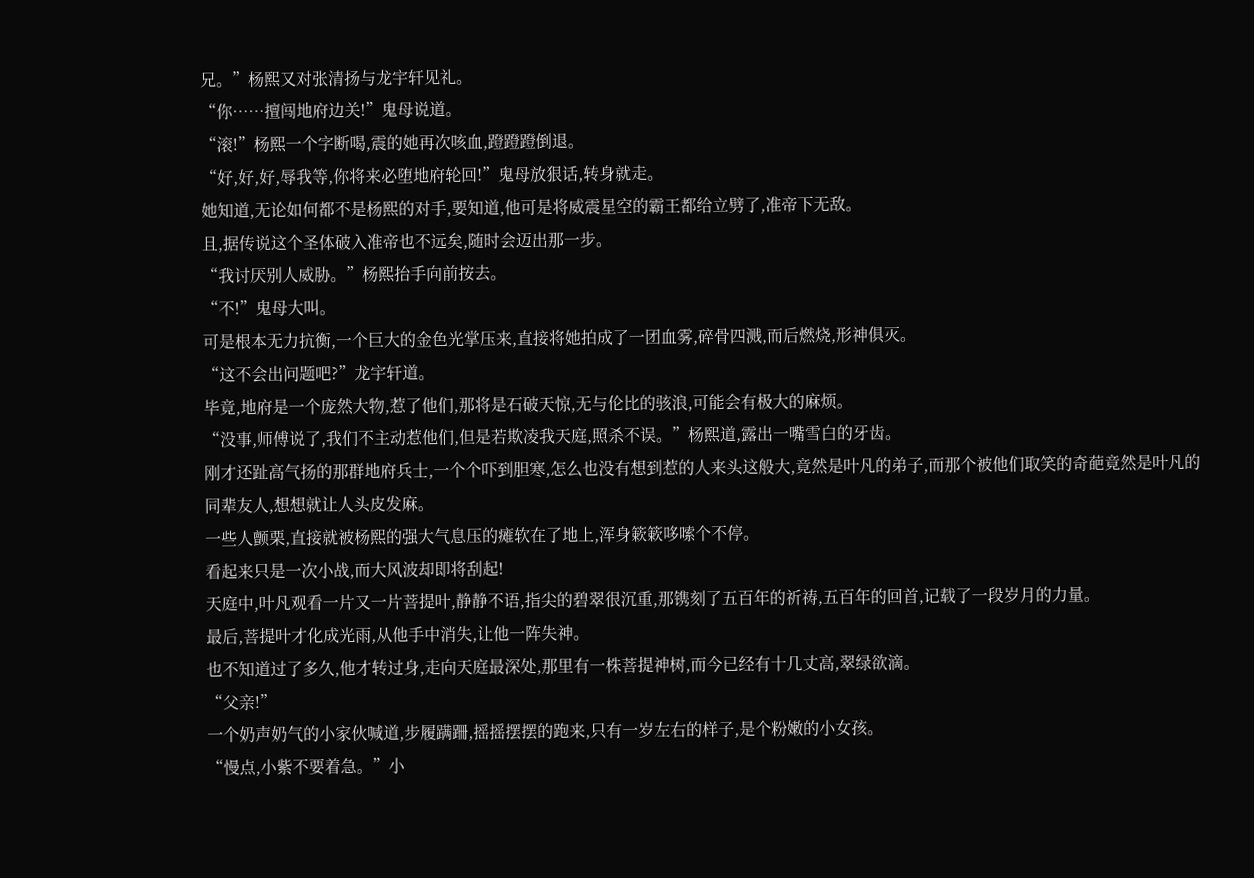兄。”杨熙又对张清扬与龙宇轩见礼。
“你……擅闯地府边关!”鬼母说道。
“滚!”杨熙一个字断喝,震的她再次咳血,蹬蹬蹬倒退。
“好,好,好,辱我等,你将来必堕地府轮回!”鬼母放狠话,转身就走。
她知道,无论如何都不是杨熙的对手,要知道,他可是将威震星空的霸王都给立劈了,准帝下无敌。
且,据传说这个圣体破入准帝也不远矣,随时会迈出那一步。
“我讨厌别人威胁。”杨熙抬手向前按去。
“不!”鬼母大叫。
可是根本无力抗衡,一个巨大的金色光掌压来,直接将她拍成了一团血雾,碎骨四溅,而后燃烧,形神俱灭。
“这不会出问题吧?”龙宇轩道。
毕竟,地府是一个庞然大物,惹了他们,那将是石破天惊,无与伦比的骇浪,可能会有极大的麻烦。
“没事,师傅说了,我们不主动惹他们,但是若欺凌我天庭,照杀不误。”杨熙道,露出一嘴雪白的牙齿。
刚才还趾高气扬的那群地府兵士,一个个吓到胆寒,怎么也没有想到惹的人来头这般大,竟然是叶凡的弟子,而那个被他们取笑的奇葩竟然是叶凡的同辈友人,想想就让人头皮发麻。
一些人颤栗,直接就被杨熙的强大气息压的瘫软在了地上,浑身簌簌哆嗦个不停。
看起来只是一次小战,而大风波却即将刮起!
天庭中,叶凡观看一片又一片菩提叶,静静不语,指尖的碧翠很沉重,那镌刻了五百年的祈祷,五百年的回首,记载了一段岁月的力量。
最后,菩提叶才化成光雨,从他手中消失,让他一阵失神。
也不知道过了多久,他才转过身,走向天庭最深处,那里有一株菩提神树,而今已经有十几丈高,翠绿欲滴。
“父亲!”
一个奶声奶气的小家伙喊道,步履蹒跚,摇摇摆摆的跑来,只有一岁左右的样子,是个粉嫩的小女孩。
“慢点,小紫不要着急。”小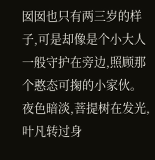囡囡也只有两三岁的样子,可是却像是个小大人一般守护在旁边,照顾那个憨态可掬的小家伙。
夜色暗淡,菩提树在发光,叶凡转过身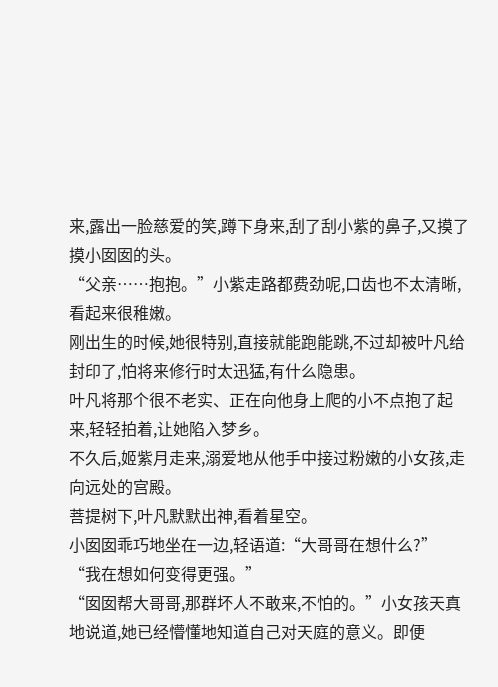来,露出一脸慈爱的笑,蹲下身来,刮了刮小紫的鼻子,又摸了摸小囡囡的头。
“父亲……抱抱。”小紫走路都费劲呢,口齿也不太清晰,看起来很稚嫩。
刚出生的时候,她很特别,直接就能跑能跳,不过却被叶凡给封印了,怕将来修行时太迅猛,有什么隐患。
叶凡将那个很不老实、正在向他身上爬的小不点抱了起来,轻轻拍着,让她陷入梦乡。
不久后,姬紫月走来,溺爱地从他手中接过粉嫩的小女孩,走向远处的宫殿。
菩提树下,叶凡默默出神,看着星空。
小囡囡乖巧地坐在一边,轻语道:“大哥哥在想什么?”
“我在想如何变得更强。”
“囡囡帮大哥哥,那群坏人不敢来,不怕的。”小女孩天真地说道,她已经懵懂地知道自己对天庭的意义。即便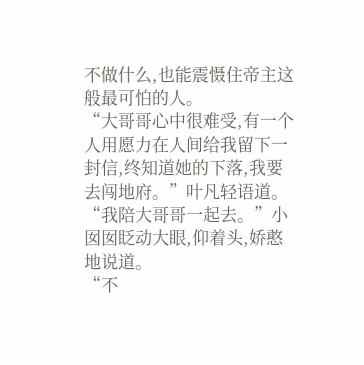不做什么,也能震慑住帝主这般最可怕的人。
“大哥哥心中很难受,有一个人用愿力在人间给我留下一封信,终知道她的下落,我要去闯地府。”叶凡轻语道。
“我陪大哥哥一起去。”小囡囡眨动大眼,仰着头,娇憨地说道。
“不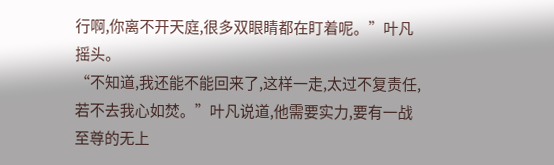行啊,你离不开天庭,很多双眼睛都在盯着呢。”叶凡摇头。
“不知道,我还能不能回来了,这样一走,太过不复责任,若不去我心如焚。”叶凡说道,他需要实力,要有一战至尊的无上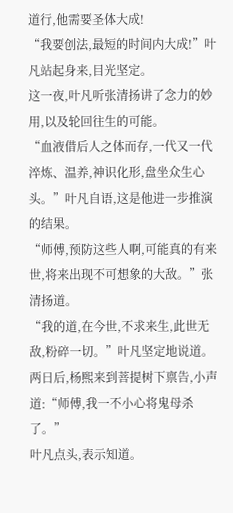道行,他需要圣体大成!
“我要创法,最短的时间内大成!”叶凡站起身来,目光坚定。
这一夜,叶凡听张清扬讲了念力的妙用,以及轮回往生的可能。
“血液借后人之体而存,一代又一代淬炼、温养,神识化形,盘坐众生心头。”叶凡自语,这是他进一步推演的结果。
“师傅,预防这些人啊,可能真的有来世,将来出现不可想象的大敌。”张清扬道。
“我的道,在今世,不求来生,此世无敌,粉碎一切。”叶凡坚定地说道。
两日后,杨熙来到菩提树下禀告,小声道:“师傅,我一不小心将鬼母杀了。”
叶凡点头,表示知道。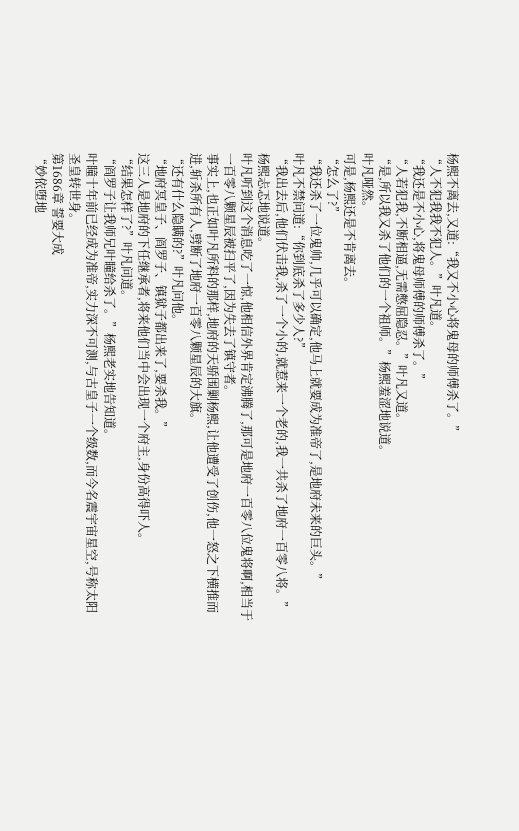杨熙不离去,又道:“我又不小心将鬼母的师傅杀了。”
“人不犯我我不犯人。”叶凡道。
“我还是不小心,将鬼母师傅的师傅杀了。”
“人若犯我,不断相逼,无需憋屈隐忍。”叶凡又道。
“是,所以我又杀了他们的一个祖师。”杨熙羞涩地说道。
叶凡哑然。
可是,杨熙还是不肯离去。
“怎么了?”
“我还杀了一位鬼帅,几乎可以确定,他马上就要成为准帝了,是地府未来的巨头。”
叶凡不禁问道:“你到底杀了多少人?”
“我出去后,他们伏击我,杀了一个小的,就惹来一个老的,我一共杀了地府一百零八将。”杨熙忐忑地说道。
叶凡听到这个消息吃了一惊,他相信外界肯定沸腾了,那可是地府一百零八位鬼将啊,相当于一百零八颗星辰被扫平了,因为失去了镇守者。
事实上,也正如叶凡所料的那样,地府的天骄围剿杨熙,让他遭受了创伤,他一怒之下横推而进,斩杀所有人,劈断了地府一百零八颗星辰的大旗。
“还有什么隐瞒的?”叶凡问他。
“地府冥皇子、阎罗子、镇狱子都出来了,要杀我。”
这三人是地府的下任继承者,将来他们当中会出现一个府主,身份高得吓人。
“结果怎样了?”叶凡问道。
“阎罗子让我师兄叶瞳给杀了。”杨熙老实地告知道。
叶瞳十年前已经成为准帝,实力深不可测,与古皇子一个级数,而今名震宇宙星空,号称太阳圣皇转世身。
第1686章 誓要大成
“妙依堕地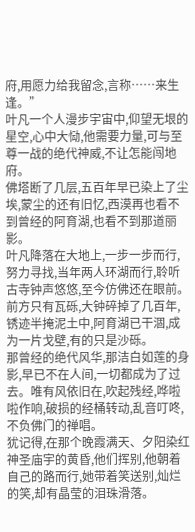府,用愿力给我留念,言称……来生逢。”
叶凡一个人漫步宇宙中,仰望无垠的星空,心中大恸,他需要力量,可与至尊一战的绝代神威,不让怎能闯地府。
佛塔断了几层,五百年早已染上了尘埃,蒙尘的还有旧忆,西漠再也看不到曾经的阿育湖,也看不到那道丽影。
叶凡降落在大地上,一步一步而行,努力寻找,当年两人环湖而行,聆听古寺钟声悠悠,至今仿佛还在眼前。
前方只有瓦砾,大钟碎掉了几百年,锈迹半掩泥土中,阿育湖已干涸,成为一片戈壁,有的只是沙砾。
那曾经的绝代风华,那洁白如莲的身影,早已不在人间,一切都成为了过去。唯有风依旧在,吹起残经,哗啦啦作响,破损的经桶转动,乱音叮咚,不负佛门的禅唱。
犹记得,在那个晚霞满天、夕阳染红神圣庙宇的黄昏,他们挥别,他朝着自己的路而行,她带着笑送别,灿烂的笑,却有晶莹的泪珠滑落。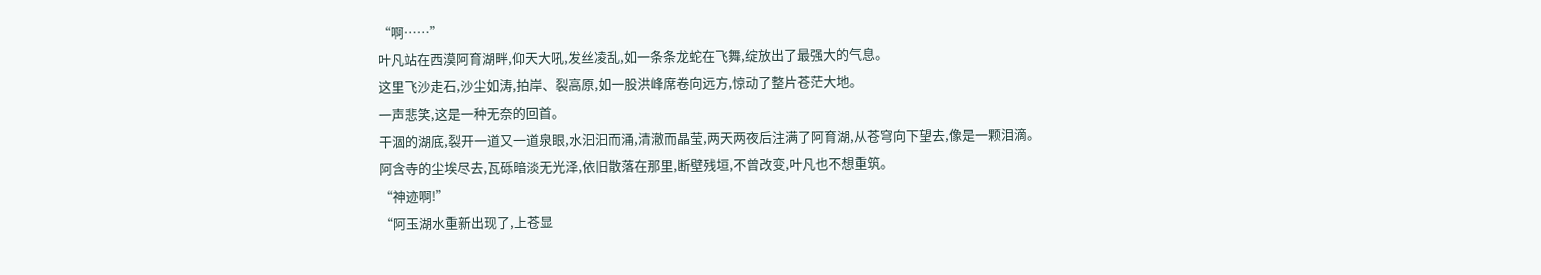“啊……”
叶凡站在西漠阿育湖畔,仰天大吼,发丝凌乱,如一条条龙蛇在飞舞,绽放出了最强大的气息。
这里飞沙走石,沙尘如涛,拍岸、裂高原,如一股洪峰席卷向远方,惊动了整片苍茫大地。
一声悲笑,这是一种无奈的回首。
干涸的湖底,裂开一道又一道泉眼,水汩汩而涌,清澈而晶莹,两天两夜后注满了阿育湖,从苍穹向下望去,像是一颗泪滴。
阿含寺的尘埃尽去,瓦砾暗淡无光泽,依旧散落在那里,断壁残垣,不曾改变,叶凡也不想重筑。
“神迹啊!”
“阿玉湖水重新出现了,上苍显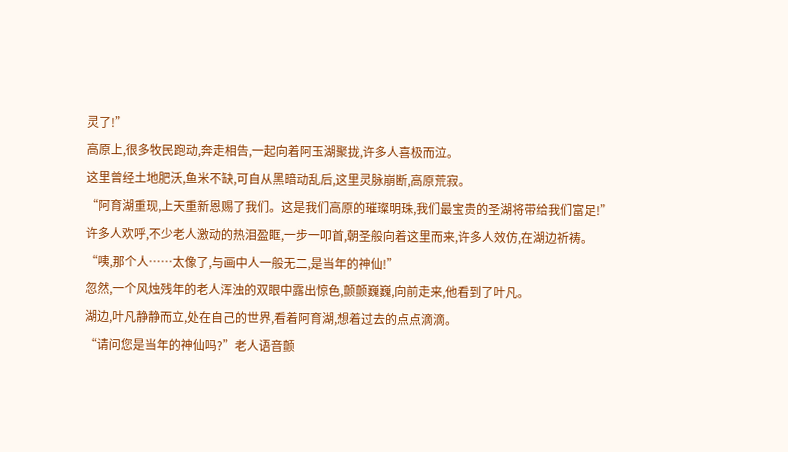灵了!”
高原上,很多牧民跑动,奔走相告,一起向着阿玉湖聚拢,许多人喜极而泣。
这里曾经土地肥沃,鱼米不缺,可自从黑暗动乱后,这里灵脉崩断,高原荒寂。
“阿育湖重现,上天重新恩赐了我们。这是我们高原的璀璨明珠,我们最宝贵的圣湖将带给我们富足!”
许多人欢呼,不少老人激动的热泪盈眶,一步一叩首,朝圣般向着这里而来,许多人效仿,在湖边祈祷。
“咦,那个人……太像了,与画中人一般无二,是当年的神仙!”
忽然,一个风烛残年的老人浑浊的双眼中露出惊色,颤颤巍巍,向前走来,他看到了叶凡。
湖边,叶凡静静而立,处在自己的世界,看着阿育湖,想着过去的点点滴滴。
“请问您是当年的神仙吗?”老人语音颤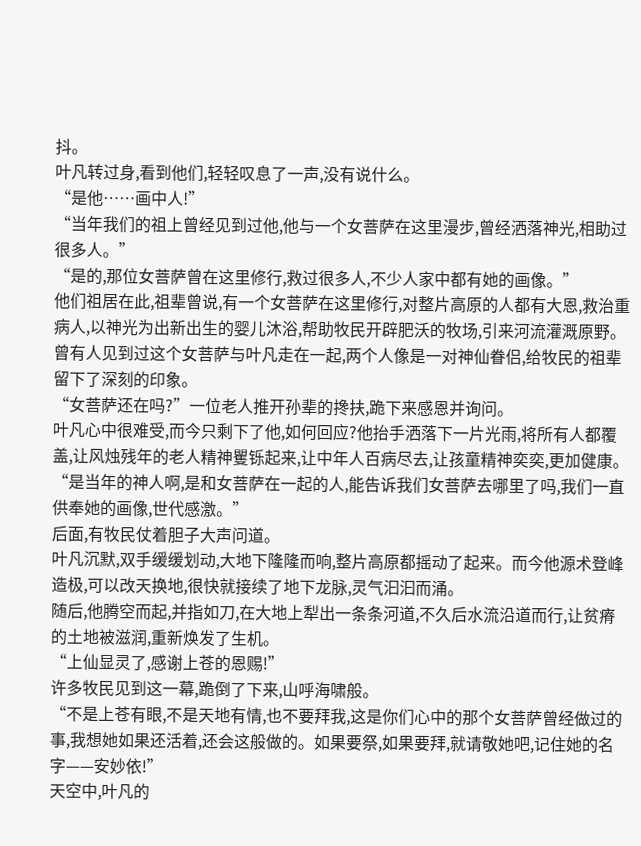抖。
叶凡转过身,看到他们,轻轻叹息了一声,没有说什么。
“是他……画中人!”
“当年我们的祖上曾经见到过他,他与一个女菩萨在这里漫步,曾经洒落神光,相助过很多人。”
“是的,那位女菩萨曾在这里修行,救过很多人,不少人家中都有她的画像。”
他们祖居在此,祖辈曾说,有一个女菩萨在这里修行,对整片高原的人都有大恩,救治重病人,以神光为出新出生的婴儿沐浴,帮助牧民开辟肥沃的牧场,引来河流灌溉原野。
曾有人见到过这个女菩萨与叶凡走在一起,两个人像是一对神仙眷侣,给牧民的祖辈留下了深刻的印象。
“女菩萨还在吗?”一位老人推开孙辈的搀扶,跪下来感恩并询问。
叶凡心中很难受,而今只剩下了他,如何回应?他抬手洒落下一片光雨,将所有人都覆盖,让风烛残年的老人精神矍铄起来,让中年人百病尽去,让孩童精神奕奕,更加健康。
“是当年的神人啊,是和女菩萨在一起的人,能告诉我们女菩萨去哪里了吗,我们一直供奉她的画像,世代感激。”
后面,有牧民仗着胆子大声问道。
叶凡沉默,双手缓缓划动,大地下隆隆而响,整片高原都摇动了起来。而今他源术登峰造极,可以改天换地,很快就接续了地下龙脉,灵气汩汩而涌。
随后,他腾空而起,并指如刀,在大地上犁出一条条河道,不久后水流沿道而行,让贫瘠的土地被滋润,重新焕发了生机。
“上仙显灵了,感谢上苍的恩赐!”
许多牧民见到这一幕,跪倒了下来,山呼海啸般。
“不是上苍有眼,不是天地有情,也不要拜我,这是你们心中的那个女菩萨曾经做过的事,我想她如果还活着,还会这般做的。如果要祭,如果要拜,就请敬她吧,记住她的名字——安妙依!”
天空中,叶凡的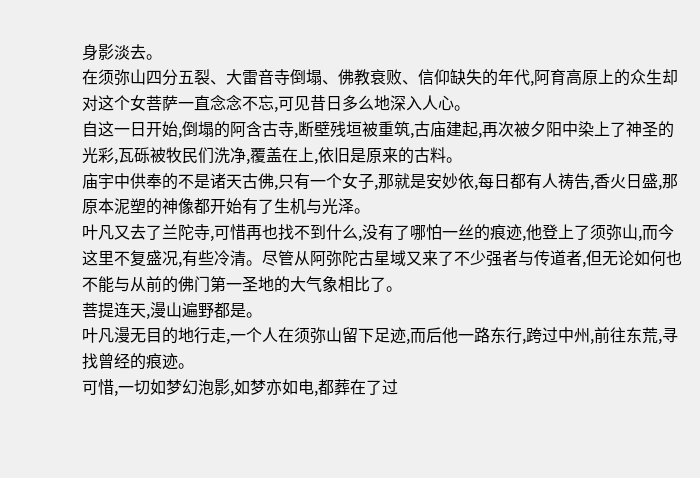身影淡去。
在须弥山四分五裂、大雷音寺倒塌、佛教衰败、信仰缺失的年代,阿育高原上的众生却对这个女菩萨一直念念不忘,可见昔日多么地深入人心。
自这一日开始,倒塌的阿含古寺,断壁残垣被重筑,古庙建起,再次被夕阳中染上了神圣的光彩,瓦砾被牧民们洗净,覆盖在上,依旧是原来的古料。
庙宇中供奉的不是诸天古佛,只有一个女子,那就是安妙依,每日都有人祷告,香火日盛,那原本泥塑的神像都开始有了生机与光泽。
叶凡又去了兰陀寺,可惜再也找不到什么,没有了哪怕一丝的痕迹,他登上了须弥山,而今这里不复盛况,有些冷清。尽管从阿弥陀古星域又来了不少强者与传道者,但无论如何也不能与从前的佛门第一圣地的大气象相比了。
菩提连天,漫山遍野都是。
叶凡漫无目的地行走,一个人在须弥山留下足迹,而后他一路东行,跨过中州,前往东荒,寻找曾经的痕迹。
可惜,一切如梦幻泡影,如梦亦如电,都葬在了过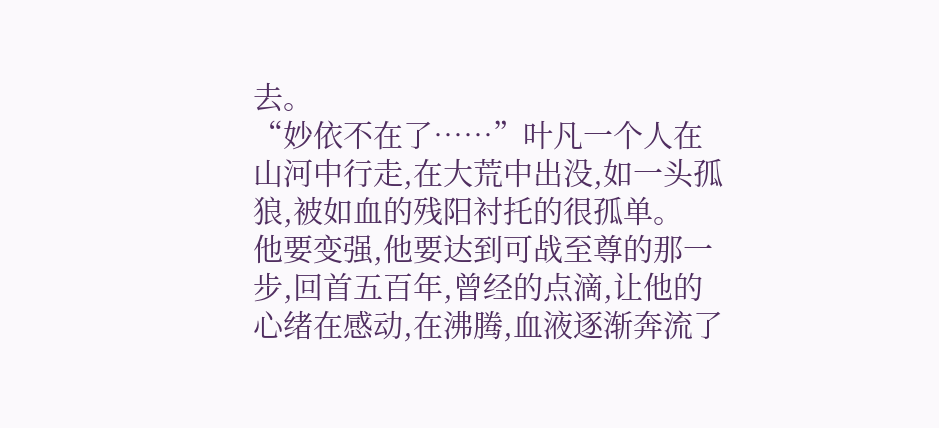去。
“妙依不在了……”叶凡一个人在山河中行走,在大荒中出没,如一头孤狼,被如血的残阳衬托的很孤单。
他要变强,他要达到可战至尊的那一步,回首五百年,曾经的点滴,让他的心绪在感动,在沸腾,血液逐渐奔流了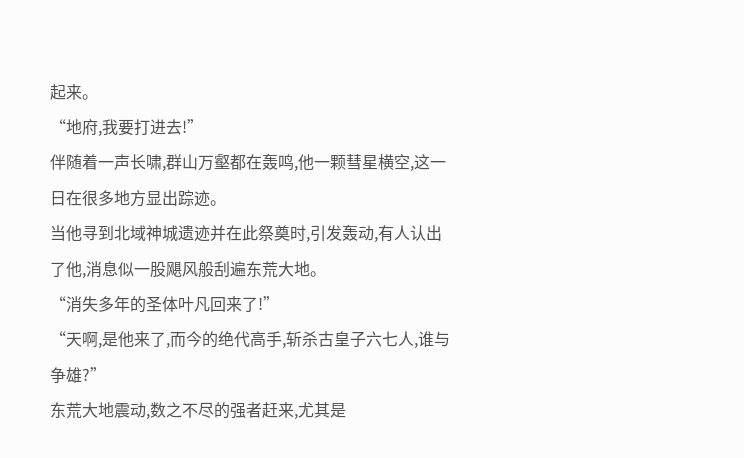起来。
“地府,我要打进去!”
伴随着一声长啸,群山万壑都在轰鸣,他一颗彗星横空,这一日在很多地方显出踪迹。
当他寻到北域神城遗迹并在此祭奠时,引发轰动,有人认出了他,消息似一股飓风般刮遍东荒大地。
“消失多年的圣体叶凡回来了!”
“天啊,是他来了,而今的绝代高手,斩杀古皇子六七人,谁与争雄?”
东荒大地震动,数之不尽的强者赶来,尤其是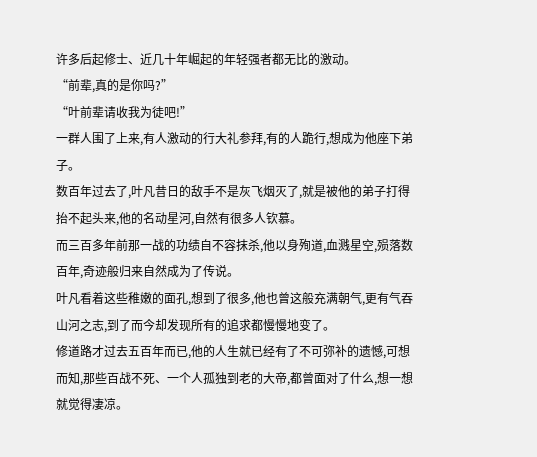许多后起修士、近几十年崛起的年轻强者都无比的激动。
“前辈,真的是你吗?”
“叶前辈请收我为徒吧!”
一群人围了上来,有人激动的行大礼参拜,有的人跪行,想成为他座下弟子。
数百年过去了,叶凡昔日的敌手不是灰飞烟灭了,就是被他的弟子打得抬不起头来,他的名动星河,自然有很多人钦慕。
而三百多年前那一战的功绩自不容抹杀,他以身殉道,血溅星空,殒落数百年,奇迹般归来自然成为了传说。
叶凡看着这些稚嫩的面孔,想到了很多,他也曾这般充满朝气,更有气吞山河之志,到了而今却发现所有的追求都慢慢地变了。
修道路才过去五百年而已,他的人生就已经有了不可弥补的遗憾,可想而知,那些百战不死、一个人孤独到老的大帝,都曾面对了什么,想一想就觉得凄凉。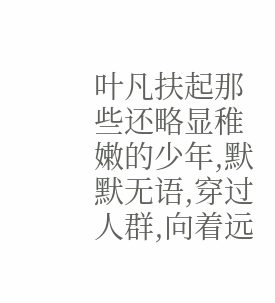叶凡扶起那些还略显稚嫩的少年,默默无语,穿过人群,向着远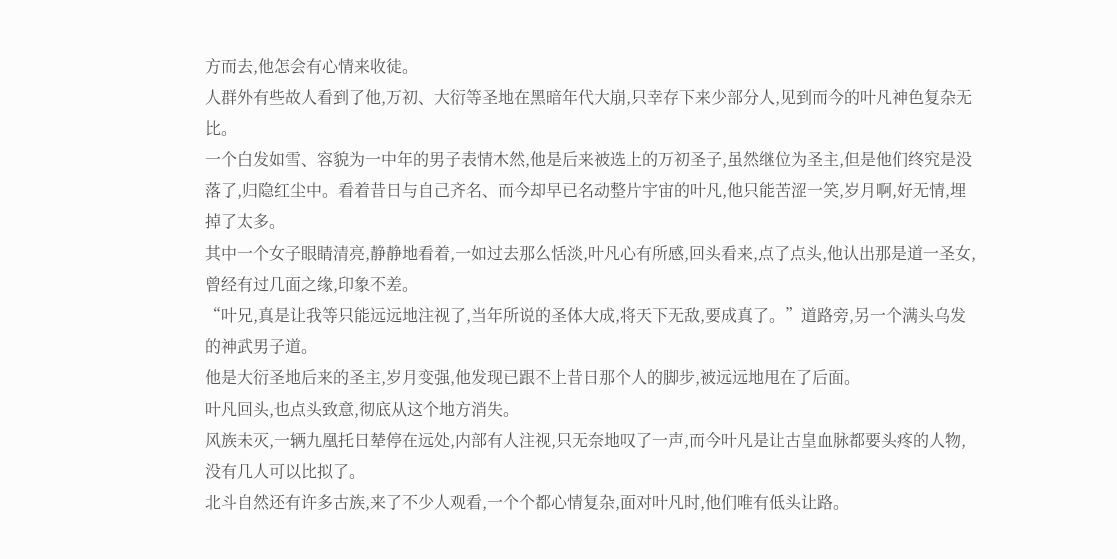方而去,他怎会有心情来收徒。
人群外有些故人看到了他,万初、大衍等圣地在黑暗年代大崩,只幸存下来少部分人,见到而今的叶凡神色复杂无比。
一个白发如雪、容貌为一中年的男子表情木然,他是后来被选上的万初圣子,虽然继位为圣主,但是他们终究是没落了,归隐红尘中。看着昔日与自己齐名、而今却早已名动整片宇宙的叶凡,他只能苦涩一笑,岁月啊,好无情,埋掉了太多。
其中一个女子眼睛清亮,静静地看着,一如过去那么恬淡,叶凡心有所感,回头看来,点了点头,他认出那是道一圣女,曾经有过几面之缘,印象不差。
“叶兄,真是让我等只能远远地注视了,当年所说的圣体大成,将天下无敌,要成真了。”道路旁,另一个满头乌发的神武男子道。
他是大衍圣地后来的圣主,岁月变强,他发现已跟不上昔日那个人的脚步,被远远地甩在了后面。
叶凡回头,也点头致意,彻底从这个地方消失。
风族未灭,一辆九凰托日辇停在远处,内部有人注视,只无奈地叹了一声,而今叶凡是让古皇血脉都要头疼的人物,没有几人可以比拟了。
北斗自然还有许多古族,来了不少人观看,一个个都心情复杂,面对叶凡时,他们唯有低头让路。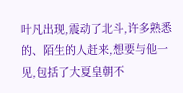叶凡出现,震动了北斗,许多熟悉的、陌生的人赶来,想要与他一见,包括了大夏皇朝不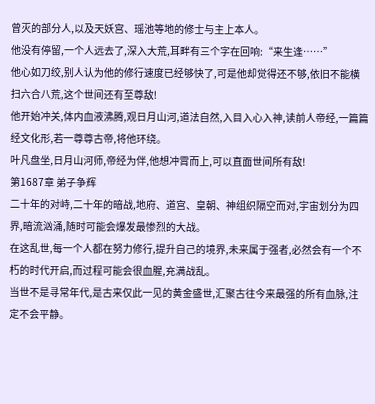曾灭的部分人,以及天妖宫、瑶池等地的修士与主上本人。
他没有停留,一个人远去了,深入大荒,耳畔有三个字在回响:“来生逢……”
他心如刀绞,别人认为他的修行速度已经够快了,可是他却觉得还不够,依旧不能横扫六合八荒,这个世间还有至尊敌!
他开始冲关,体内血液沸腾,观日月山河,道法自然,入目入心入神,读前人帝经,一篇篇经文化形,若一尊尊古帝,将他环绕。
叶凡盘坐,日月山河师,帝经为伴,他想冲霄而上,可以直面世间所有敌!
第1687章 弟子争辉
二十年的对峙,二十年的暗战,地府、道宫、皇朝、神组织隔空而对,宇宙划分为四界,暗流汹涌,随时可能会爆发最惨烈的大战。
在这乱世,每一个人都在努力修行,提升自己的境界,未来属于强者,必然会有一个不朽的时代开启,而过程可能会很血腥,充满战乱。
当世不是寻常年代,是古来仅此一见的黄金盛世,汇聚古往今来最强的所有血脉,注定不会平静。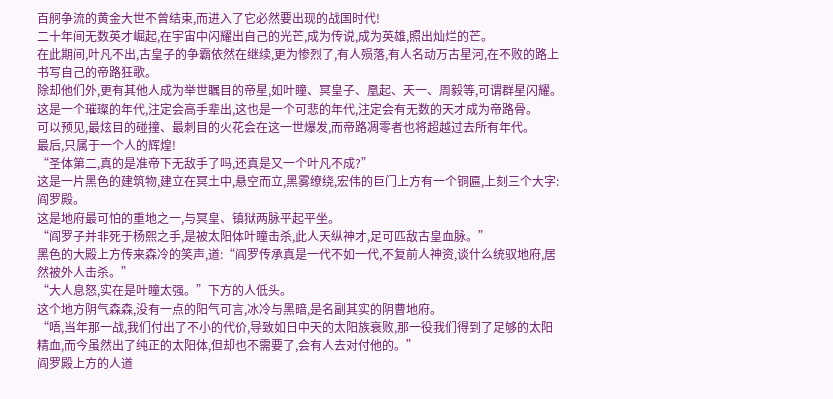百舸争流的黄金大世不曾结束,而进入了它必然要出现的战国时代!
二十年间无数英才崛起,在宇宙中闪耀出自己的光芒,成为传说,成为英雄,照出灿烂的芒。
在此期间,叶凡不出,古皇子的争霸依然在继续,更为惨烈了,有人殒落,有人名动万古星河,在不败的路上书写自己的帝路狂歌。
除却他们外,更有其他人成为举世瞩目的帝星,如叶瞳、冥皇子、凰起、天一、周毅等,可谓群星闪耀。
这是一个璀璨的年代,注定会高手辈出,这也是一个可悲的年代,注定会有无数的天才成为帝路骨。
可以预见,最炫目的碰撞、最刺目的火花会在这一世爆发,而帝路凋零者也将超越过去所有年代。
最后,只属于一个人的辉煌!
“圣体第二,真的是准帝下无敌手了吗,还真是又一个叶凡不成?”
这是一片黑色的建筑物,建立在冥土中,悬空而立,黑雾缭绕,宏伟的巨门上方有一个铜匾,上刻三个大字:阎罗殿。
这是地府最可怕的重地之一,与冥皇、镇狱两脉平起平坐。
“阎罗子并非死于杨熙之手,是被太阳体叶瞳击杀,此人天纵神才,足可匹敌古皇血脉。”
黑色的大殿上方传来森冷的笑声,道:“阎罗传承真是一代不如一代,不复前人神资,谈什么统驭地府,居然被外人击杀。”
“大人息怒,实在是叶瞳太强。”下方的人低头。
这个地方阴气森森,没有一点的阳气可言,冰冷与黑暗,是名副其实的阴曹地府。
“唔,当年那一战,我们付出了不小的代价,导致如日中天的太阳族衰败,那一役我们得到了足够的太阳精血,而今虽然出了纯正的太阳体,但却也不需要了,会有人去对付他的。”
阎罗殿上方的人道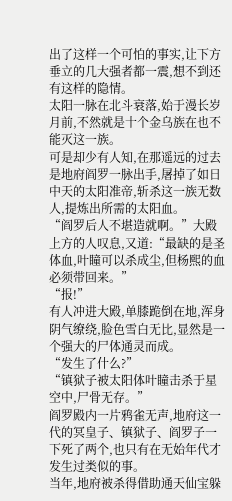出了这样一个可怕的事实,让下方垂立的几大强者都一震,想不到还有这样的隐情。
太阳一脉在北斗衰落,始于漫长岁月前,不然就是十个金乌族在也不能灭这一族。
可是却少有人知,在那遥远的过去是地府阎罗一脉出手,屠掉了如日中天的太阳准帝,斩杀这一族无数人,提炼出所需的太阳血。
“阎罗后人不堪造就啊。”大殿上方的人叹息,又道:“最缺的是圣体血,叶瞳可以杀成尘,但杨熙的血必须带回来。”
“报!”
有人冲进大殿,单膝跪倒在地,浑身阴气缭绕,脸色雪白无比,显然是一个强大的尸体通灵而成。
“发生了什么?”
“镇狱子被太阳体叶瞳击杀于星空中,尸骨无存。”
阎罗殿内一片鸦雀无声,地府这一代的冥皇子、镇狱子、阎罗子一下死了两个,也只有在无始年代才发生过类似的事。
当年,地府被杀得借助通天仙宝躲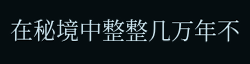在秘境中整整几万年不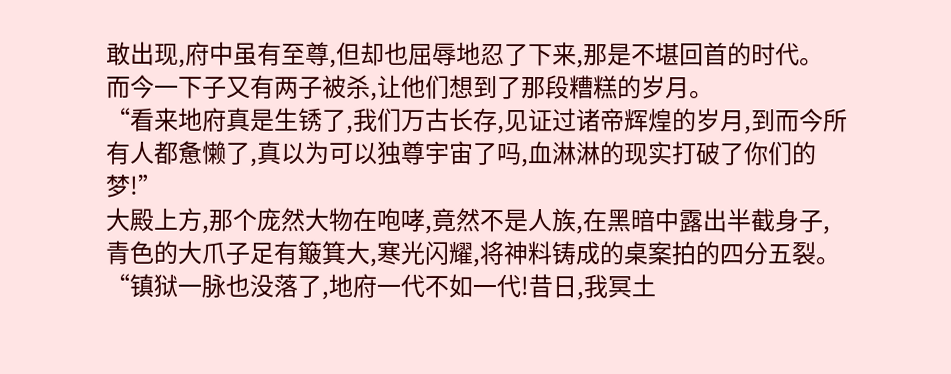敢出现,府中虽有至尊,但却也屈辱地忍了下来,那是不堪回首的时代。
而今一下子又有两子被杀,让他们想到了那段糟糕的岁月。
“看来地府真是生锈了,我们万古长存,见证过诸帝辉煌的岁月,到而今所有人都惫懒了,真以为可以独尊宇宙了吗,血淋淋的现实打破了你们的梦!”
大殿上方,那个庞然大物在咆哮,竟然不是人族,在黑暗中露出半截身子,青色的大爪子足有簸箕大,寒光闪耀,将神料铸成的桌案拍的四分五裂。
“镇狱一脉也没落了,地府一代不如一代!昔日,我冥土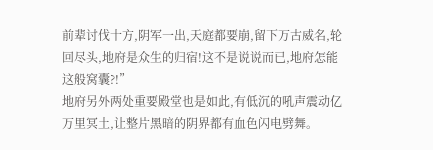前辈讨伐十方,阴军一出,天庭都要崩,留下万古威名,轮回尽头,地府是众生的归宿!这不是说说而已,地府怎能这般窝囊?!”
地府另外两处重要殿堂也是如此,有低沉的吼声震动亿万里冥土,让整片黑暗的阴界都有血色闪电劈舞。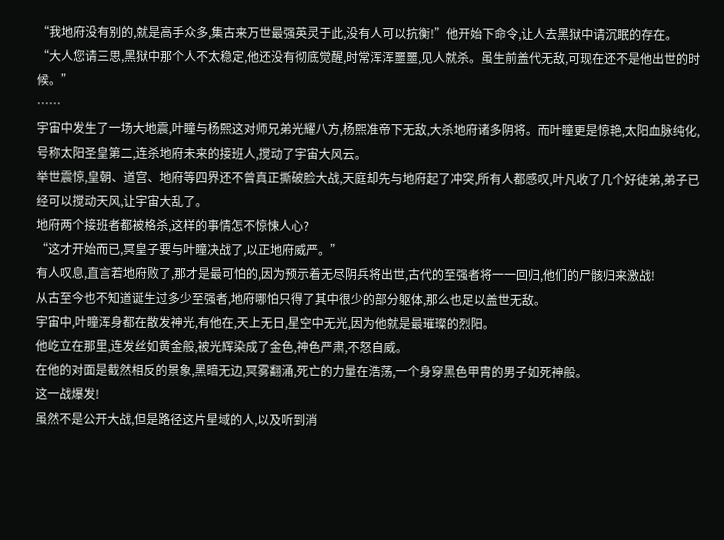“我地府没有别的,就是高手众多,集古来万世最强英灵于此,没有人可以抗衡!”他开始下命令,让人去黑狱中请沉眠的存在。
“大人您请三思,黑狱中那个人不太稳定,他还没有彻底觉醒,时常浑浑噩噩,见人就杀。虽生前盖代无敌,可现在还不是他出世的时候。”
……
宇宙中发生了一场大地震,叶瞳与杨熙这对师兄弟光耀八方,杨熙准帝下无敌,大杀地府诸多阴将。而叶瞳更是惊艳,太阳血脉纯化,号称太阳圣皇第二,连杀地府未来的接班人,搅动了宇宙大风云。
举世震惊,皇朝、道宫、地府等四界还不曾真正撕破脸大战,天庭却先与地府起了冲突,所有人都感叹,叶凡收了几个好徒弟,弟子已经可以搅动天风,让宇宙大乱了。
地府两个接班者都被格杀,这样的事情怎不惊悚人心?
“这才开始而已,冥皇子要与叶瞳决战了,以正地府威严。”
有人叹息,直言若地府败了,那才是最可怕的,因为预示着无尽阴兵将出世,古代的至强者将一一回归,他们的尸骸归来激战!
从古至今也不知道诞生过多少至强者,地府哪怕只得了其中很少的部分躯体,那么也足以盖世无敌。
宇宙中,叶瞳浑身都在散发神光,有他在,天上无日,星空中无光,因为他就是最璀璨的烈阳。
他屹立在那里,连发丝如黄金般,被光辉染成了金色,神色严肃,不怒自威。
在他的对面是截然相反的景象,黑暗无边,冥雾翻涌,死亡的力量在浩荡,一个身穿黑色甲胄的男子如死神般。
这一战爆发!
虽然不是公开大战,但是路径这片星域的人,以及听到消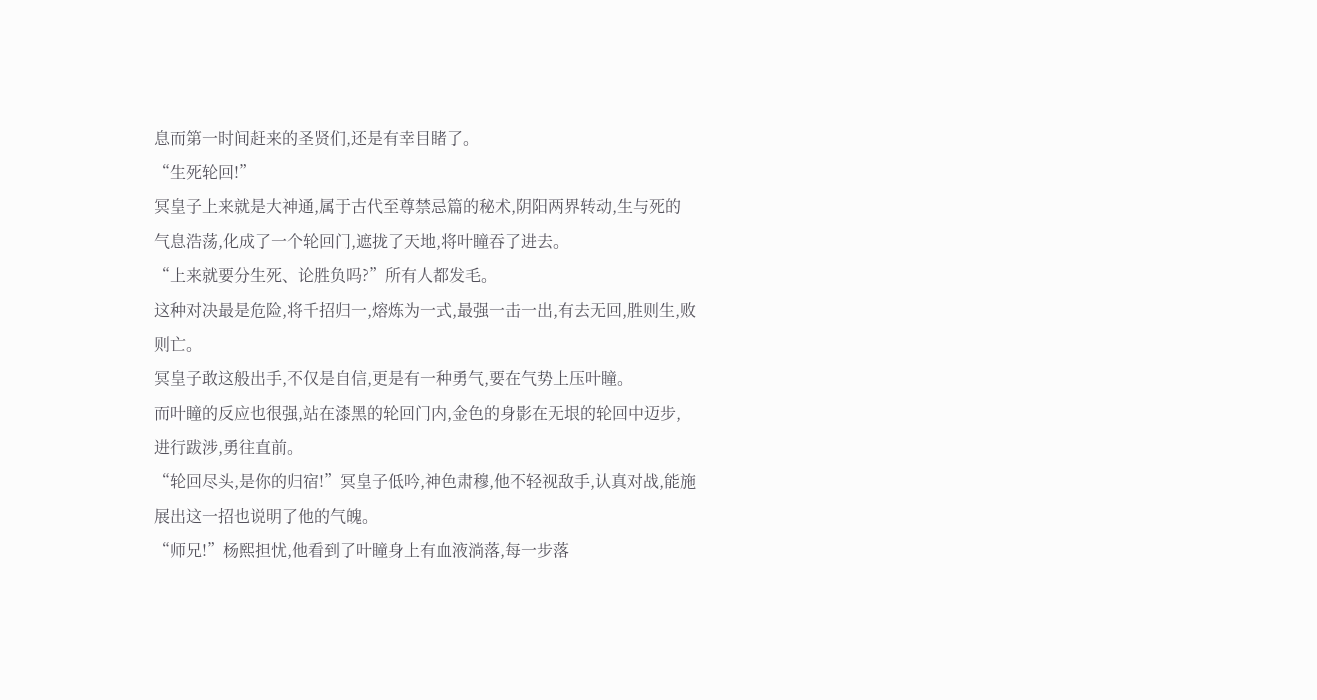息而第一时间赶来的圣贤们,还是有幸目睹了。
“生死轮回!”
冥皇子上来就是大神通,属于古代至尊禁忌篇的秘术,阴阳两界转动,生与死的气息浩荡,化成了一个轮回门,遮拢了天地,将叶瞳吞了进去。
“上来就要分生死、论胜负吗?”所有人都发毛。
这种对决最是危险,将千招归一,熔炼为一式,最强一击一出,有去无回,胜则生,败则亡。
冥皇子敢这般出手,不仅是自信,更是有一种勇气,要在气势上压叶瞳。
而叶瞳的反应也很强,站在漆黑的轮回门内,金色的身影在无垠的轮回中迈步,进行跋涉,勇往直前。
“轮回尽头,是你的归宿!”冥皇子低吟,神色肃穆,他不轻视敌手,认真对战,能施展出这一招也说明了他的气魄。
“师兄!”杨熙担忧,他看到了叶瞳身上有血液淌落,每一步落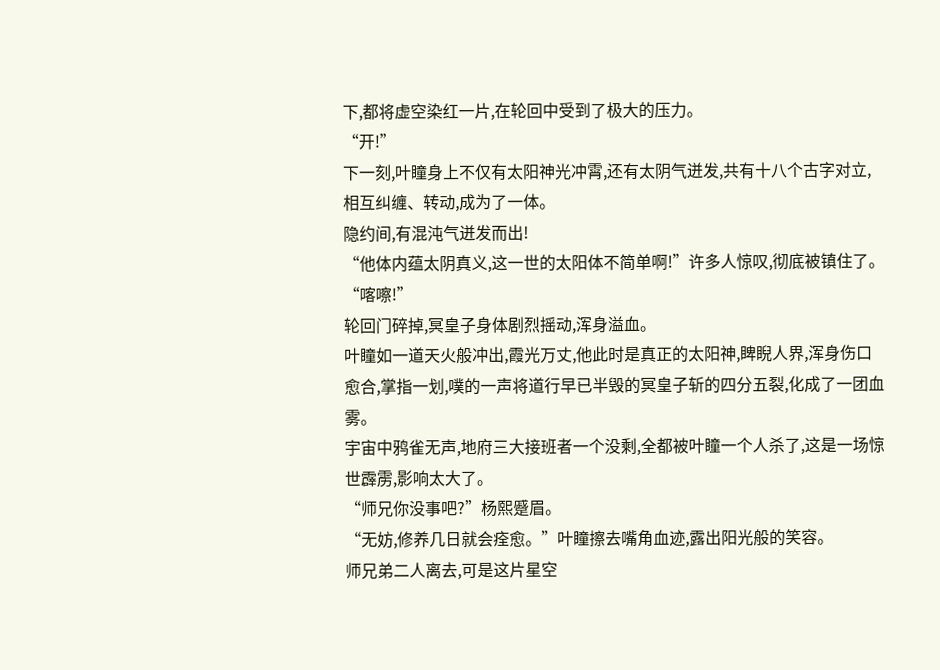下,都将虚空染红一片,在轮回中受到了极大的压力。
“开!”
下一刻,叶瞳身上不仅有太阳神光冲霄,还有太阴气迸发,共有十八个古字对立,相互纠缠、转动,成为了一体。
隐约间,有混沌气迸发而出!
“他体内蕴太阴真义,这一世的太阳体不简单啊!”许多人惊叹,彻底被镇住了。
“喀嚓!”
轮回门碎掉,冥皇子身体剧烈摇动,浑身溢血。
叶瞳如一道天火般冲出,霞光万丈,他此时是真正的太阳神,睥睨人界,浑身伤口愈合,掌指一划,噗的一声将道行早已半毁的冥皇子斩的四分五裂,化成了一团血雾。
宇宙中鸦雀无声,地府三大接班者一个没剩,全都被叶瞳一个人杀了,这是一场惊世霹雳,影响太大了。
“师兄你没事吧?”杨熙蹙眉。
“无妨,修养几日就会痊愈。”叶瞳擦去嘴角血迹,露出阳光般的笑容。
师兄弟二人离去,可是这片星空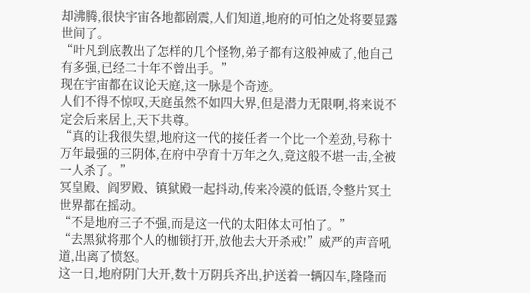却沸腾,很快宇宙各地都剧震,人们知道,地府的可怕之处将要显露世间了。
“叶凡到底教出了怎样的几个怪物,弟子都有这般神威了,他自己有多强,已经二十年不曾出手。”
现在宇宙都在议论天庭,这一脉是个奇迹。
人们不得不惊叹,天庭虽然不如四大界,但是潜力无限啊,将来说不定会后来居上,天下共尊。
“真的让我很失望,地府这一代的接任者一个比一个差劲,号称十万年最强的三阴体,在府中孕育十万年之久,竟这般不堪一击,全被一人杀了。”
冥皇殿、阎罗殿、镇狱殿一起抖动,传来冷漠的低语,令整片冥土世界都在摇动。
“不是地府三子不强,而是这一代的太阳体太可怕了。”
“去黑狱将那个人的枷锁打开,放他去大开杀戒!”威严的声音吼道,出离了愤怒。
这一日,地府阴门大开,数十万阴兵齐出,护送着一辆囚车,隆隆而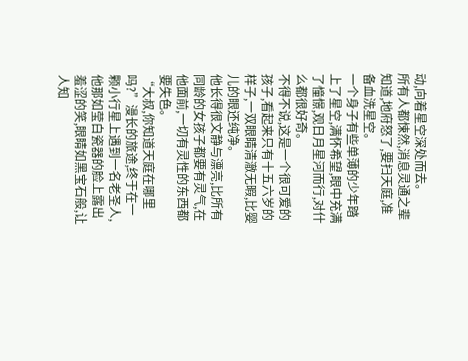动,向着星空深处而去。
所有人都悚然,消息灵通之辈知道,地府怒了,要扫天庭,准备血洗星空。
一个身子有些单薄的少年踏上了星空,满怀希望,眼中充满了憧憬,观日月星河而行,对什么都很好奇。
不得不说,这是一个很可爱的孩子,看起来只有十五六岁的样子,一双眼睛清澈无暇,比婴儿的眼还纯净。
他长得很文静与漂亮,比所有同龄的女孩子都要有灵气,在他面前,一切有灵性的东西都要失色。
“大叔,你知道天庭在哪里吗?”漫长的旅途,终于在一颗小行星上遇到一名老圣人,他那如莹白瓷器的脸上露出羞涩的笑,眼睛如黑宝石般,让人知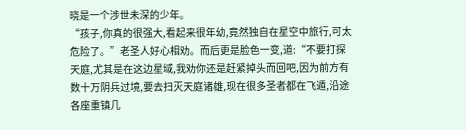晓是一个涉世未深的少年。
“孩子,你真的很强大,看起来很年幼,竟然独自在星空中旅行,可太危险了。”老圣人好心相劝。而后更是脸色一变,道:“不要打探天庭,尤其是在这边星域,我劝你还是赶紧掉头而回吧,因为前方有数十万阴兵过境,要去扫灭天庭诸雄,现在很多圣者都在飞遁,沿途各座重镇几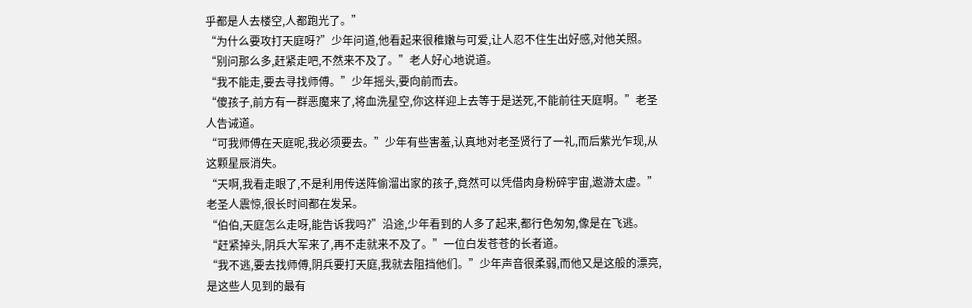乎都是人去楼空,人都跑光了。”
“为什么要攻打天庭呀?”少年问道,他看起来很稚嫩与可爱,让人忍不住生出好感,对他关照。
“别问那么多,赶紧走吧,不然来不及了。”老人好心地说道。
“我不能走,要去寻找师傅。”少年摇头,要向前而去。
“傻孩子,前方有一群恶魔来了,将血洗星空,你这样迎上去等于是送死,不能前往天庭啊。”老圣人告诫道。
“可我师傅在天庭呢,我必须要去。”少年有些害羞,认真地对老圣贤行了一礼,而后紫光乍现,从这颗星辰消失。
“天啊,我看走眼了,不是利用传送阵偷溜出家的孩子,竟然可以凭借肉身粉碎宇宙,遨游太虚。”老圣人震惊,很长时间都在发呆。
“伯伯,天庭怎么走呀,能告诉我吗?”沿途,少年看到的人多了起来,都行色匆匆,像是在飞逃。
“赶紧掉头,阴兵大军来了,再不走就来不及了。”一位白发苍苍的长者道。
“我不逃,要去找师傅,阴兵要打天庭,我就去阻挡他们。”少年声音很柔弱,而他又是这般的漂亮,是这些人见到的最有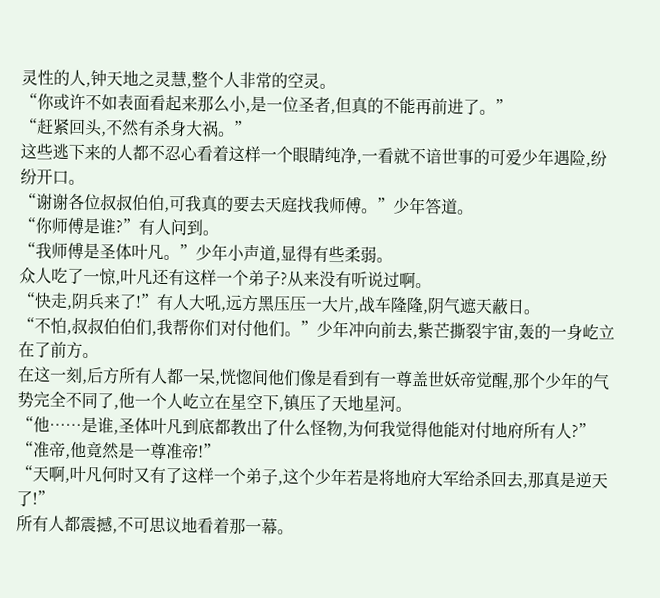灵性的人,钟天地之灵慧,整个人非常的空灵。
“你或许不如表面看起来那么小,是一位圣者,但真的不能再前进了。”
“赶紧回头,不然有杀身大祸。”
这些逃下来的人都不忍心看着这样一个眼睛纯净,一看就不谙世事的可爱少年遇险,纷纷开口。
“谢谢各位叔叔伯伯,可我真的要去天庭找我师傅。”少年答道。
“你师傅是谁?”有人问到。
“我师傅是圣体叶凡。”少年小声道,显得有些柔弱。
众人吃了一惊,叶凡还有这样一个弟子?从来没有听说过啊。
“快走,阴兵来了!”有人大吼,远方黑压压一大片,战车隆隆,阴气遮天蔽日。
“不怕,叔叔伯伯们,我帮你们对付他们。”少年冲向前去,紫芒撕裂宇宙,轰的一身屹立在了前方。
在这一刻,后方所有人都一呆,恍惚间他们像是看到有一尊盖世妖帝觉醒,那个少年的气势完全不同了,他一个人屹立在星空下,镇压了天地星河。
“他……是谁,圣体叶凡到底都教出了什么怪物,为何我觉得他能对付地府所有人?”
“准帝,他竟然是一尊准帝!”
“天啊,叶凡何时又有了这样一个弟子,这个少年若是将地府大军给杀回去,那真是逆天了!”
所有人都震撼,不可思议地看着那一幕。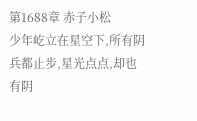第1688章 赤子小松
少年屹立在星空下,所有阴兵都止步,星光点点,却也有阴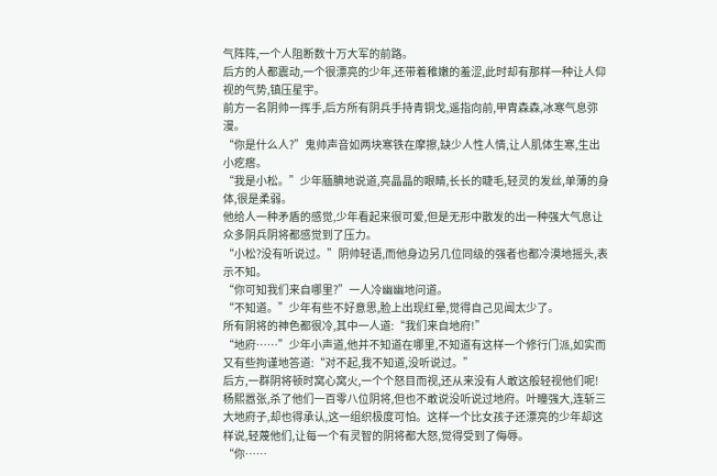气阵阵,一个人阻断数十万大军的前路。
后方的人都震动,一个很漂亮的少年,还带着稚嫩的羞涩,此时却有那样一种让人仰视的气势,镇压星宇。
前方一名阴帅一挥手,后方所有阴兵手持青铜戈,遥指向前,甲胄森森,冰寒气息弥漫。
“你是什么人?”鬼帅声音如两块寒铁在摩擦,缺少人性人情,让人肌体生寒,生出小疙瘩。
“我是小松。”少年腼腆地说道,亮晶晶的眼睛,长长的睫毛,轻灵的发丝,单薄的身体,很是柔弱。
他给人一种矛盾的感觉,少年看起来很可爱,但是无形中散发的出一种强大气息让众多阴兵阴将都感觉到了压力。
“小松?没有听说过。”阴帅轻语,而他身边另几位同级的强者也都冷漠地摇头,表示不知。
“你可知我们来自哪里?”一人冷幽幽地问道。
“不知道。”少年有些不好意思,脸上出现红晕,觉得自己见闻太少了。
所有阴将的神色都很冷,其中一人道:“我们来自地府!”
“地府……”少年小声道,他并不知道在哪里,不知道有这样一个修行门派,如实而又有些拘谨地答道:“对不起,我不知道,没听说过。”
后方,一群阴将顿时窝心窝火,一个个怒目而视,还从来没有人敢这般轻视他们呢!
杨熙嚣张,杀了他们一百零八位阴将,但也不敢说没听说过地府。叶瞳强大,连斩三大地府子,却也得承认,这一组织极度可怕。这样一个比女孩子还漂亮的少年却这样说,轻蔑他们,让每一个有灵智的阴将都大怒,觉得受到了侮辱。
“你……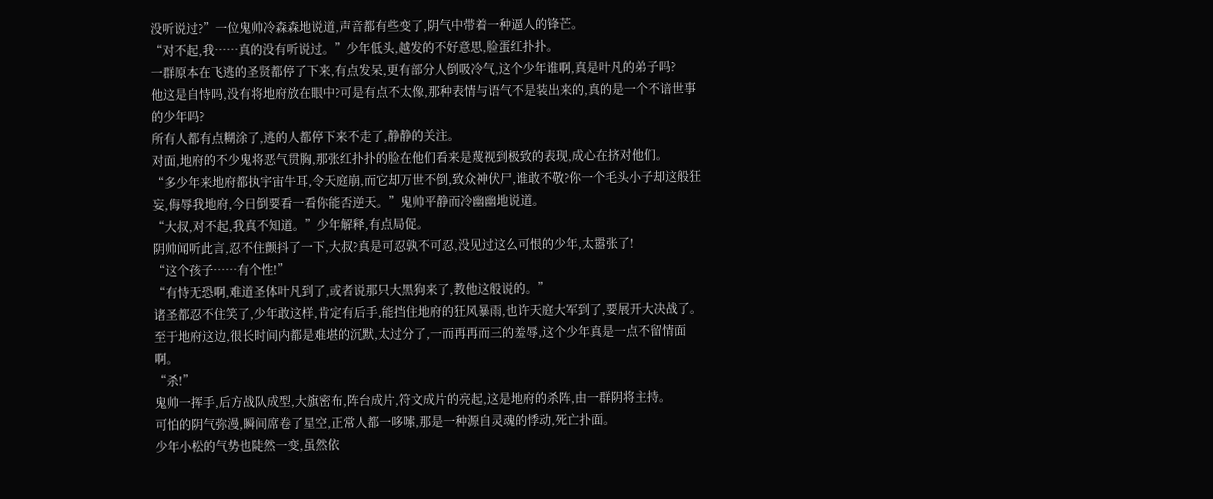没听说过?”一位鬼帅冷森森地说道,声音都有些变了,阴气中带着一种逼人的锋芒。
“对不起,我……真的没有听说过。”少年低头,越发的不好意思,脸蛋红扑扑。
一群原本在飞逃的圣贤都停了下来,有点发呆,更有部分人倒吸冷气,这个少年谁啊,真是叶凡的弟子吗?
他这是自恃吗,没有将地府放在眼中?可是有点不太像,那种表情与语气不是装出来的,真的是一个不谙世事的少年吗?
所有人都有点糊涂了,逃的人都停下来不走了,静静的关注。
对面,地府的不少鬼将恶气贯胸,那张红扑扑的脸在他们看来是蔑视到极致的表现,成心在挤对他们。
“多少年来地府都执宇宙牛耳,令天庭崩,而它却万世不倒,致众神伏尸,谁敢不敬?你一个毛头小子却这般狂妄,侮辱我地府,今日倒要看一看你能否逆天。”鬼帅平静而冷幽幽地说道。
“大叔,对不起,我真不知道。”少年解释,有点局促。
阴帅闻听此言,忍不住颤抖了一下,大叔?真是可忍孰不可忍,没见过这么可恨的少年,太嚣张了!
“这个孩子……有个性!”
“有恃无恐啊,难道圣体叶凡到了,或者说那只大黑狗来了,教他这般说的。”
诸圣都忍不住笑了,少年敢这样,肯定有后手,能挡住地府的狂风暴雨,也许天庭大军到了,要展开大决战了。
至于地府这边,很长时间内都是难堪的沉默,太过分了,一而再再而三的羞辱,这个少年真是一点不留情面啊。
“杀!”
鬼帅一挥手,后方战队成型,大旗密布,阵台成片,符文成片的亮起,这是地府的杀阵,由一群阴将主持。
可怕的阴气弥漫,瞬间席卷了星空,正常人都一哆嗦,那是一种源自灵魂的悸动,死亡扑面。
少年小松的气势也陡然一变,虽然依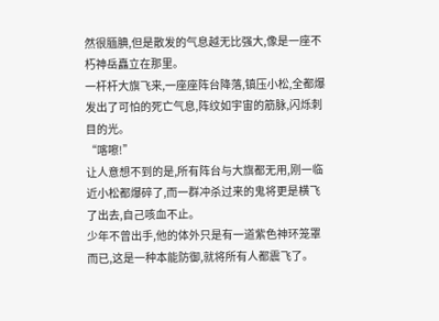然很腼腆,但是散发的气息越无比强大,像是一座不朽神岳矗立在那里。
一杆杆大旗飞来,一座座阵台降落,镇压小松,全都爆发出了可怕的死亡气息,阵纹如宇宙的筋脉,闪烁刺目的光。
“喀嚓!”
让人意想不到的是,所有阵台与大旗都无用,刚一临近小松都爆碎了,而一群冲杀过来的鬼将更是横飞了出去,自己咳血不止。
少年不曾出手,他的体外只是有一道紫色神环笼罩而已,这是一种本能防御,就将所有人都震飞了。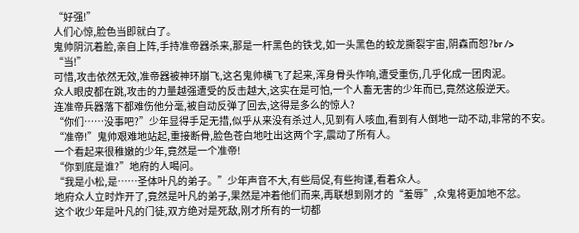“好强!”
人们心惊,脸色当即就白了。
鬼帅阴沉着脸,亲自上阵,手持准帝器杀来,那是一杆黑色的铁戈,如一头黑色的蛟龙撕裂宇宙,阴森而恕?br />
“当!”
可惜,攻击依然无效,准帝器被神环崩飞,这名鬼帅横飞了起来,浑身骨头作响,遭受重伤,几乎化成一团肉泥。
众人眼皮都在跳,攻击的力量越强遭受的反击越大,这实在是可怕,一个人畜无害的少年而已,竟然这般逆天。
连准帝兵器落下都难伤他分毫,被自动反弹了回去,这得是多么的惊人?
“你们……没事吧?”少年显得手足无措,似乎从来没有杀过人,见到有人咳血,看到有人倒地一动不动,非常的不安。
“准帝!”鬼帅艰难地站起,重接断骨,脸色苍白地吐出这两个字,震动了所有人。
一个看起来很稚嫩的少年,竟然是一个准帝!
“你到底是谁?”地府的人喝问。
“我是小松,是……圣体叶凡的弟子。”少年声音不大,有些局促,有些拘谨,看着众人。
地府众人立时炸开了,竟然是叶凡的弟子,果然是冲着他们而来,再联想到刚才的“羞辱”,众鬼将更加地不忿。
这个收少年是叶凡的门徒,双方绝对是死敌,刚才所有的一切都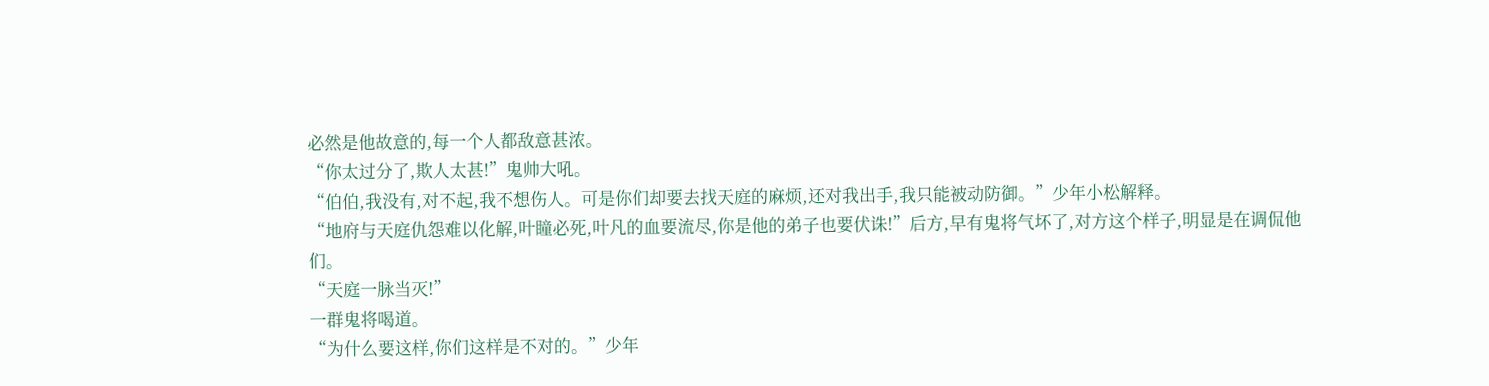必然是他故意的,每一个人都敌意甚浓。
“你太过分了,欺人太甚!”鬼帅大吼。
“伯伯,我没有,对不起,我不想伤人。可是你们却要去找天庭的麻烦,还对我出手,我只能被动防御。”少年小松解释。
“地府与天庭仇怨难以化解,叶瞳必死,叶凡的血要流尽,你是他的弟子也要伏诛!”后方,早有鬼将气坏了,对方这个样子,明显是在调侃他们。
“天庭一脉当灭!”
一群鬼将喝道。
“为什么要这样,你们这样是不对的。”少年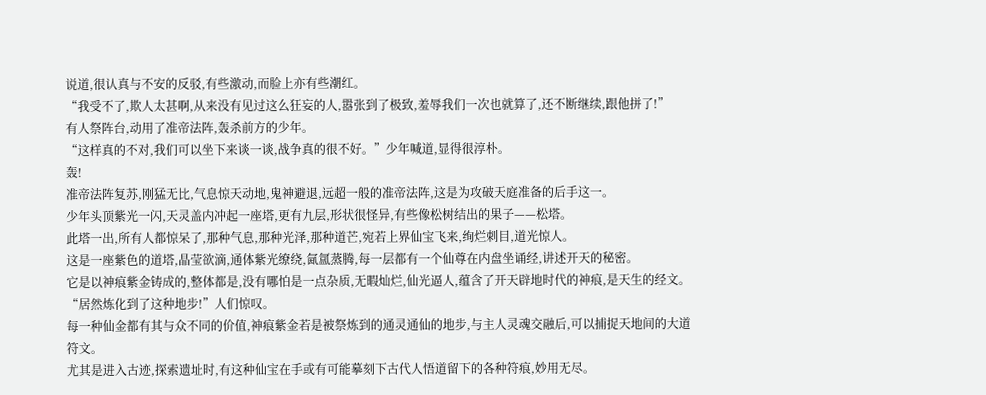说道,很认真与不安的反驳,有些激动,而脸上亦有些潮红。
“我受不了,欺人太甚啊,从来没有见过这么狂妄的人,嚣张到了极致,羞辱我们一次也就算了,还不断继续,跟他拼了!”
有人祭阵台,动用了准帝法阵,轰杀前方的少年。
“这样真的不对,我们可以坐下来谈一谈,战争真的很不好。”少年喊道,显得很淳朴。
轰!
准帝法阵复苏,刚猛无比,气息惊天动地,鬼神避退,远超一般的准帝法阵,这是为攻破天庭准备的后手这一。
少年头顶紫光一闪,天灵盖内冲起一座塔,更有九层,形状很怪异,有些像松树结出的果子——松塔。
此塔一出,所有人都惊呆了,那种气息,那种光泽,那种道芒,宛若上界仙宝飞来,绚烂刺目,道光惊人。
这是一座紫色的道塔,晶莹欲滴,通体紫光缭绕,氤氲蒸腾,每一层都有一个仙尊在内盘坐诵经,讲述开天的秘密。
它是以神痕紫金铸成的,整体都是,没有哪怕是一点杂质,无暇灿烂,仙光逼人,蕴含了开天辟地时代的神痕,是天生的经文。
“居然炼化到了这种地步!”人们惊叹。
每一种仙金都有其与众不同的价值,神痕紫金若是被祭炼到的通灵通仙的地步,与主人灵魂交融后,可以捕捉天地间的大道符文。
尤其是进入古迹,探索遗址时,有这种仙宝在手或有可能摹刻下古代人悟道留下的各种符痕,妙用无尽。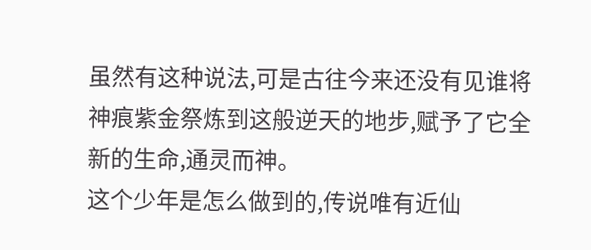虽然有这种说法,可是古往今来还没有见谁将神痕紫金祭炼到这般逆天的地步,赋予了它全新的生命,通灵而神。
这个少年是怎么做到的,传说唯有近仙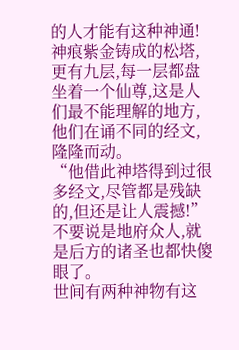的人才能有这种神通!
神痕紫金铸成的松塔,更有九层,每一层都盘坐着一个仙尊,这是人们最不能理解的地方,他们在诵不同的经文,隆隆而动。
“他借此神塔得到过很多经文,尽管都是残缺的,但还是让人震撼!”不要说是地府众人,就是后方的诸圣也都快傻眼了。
世间有两种神物有这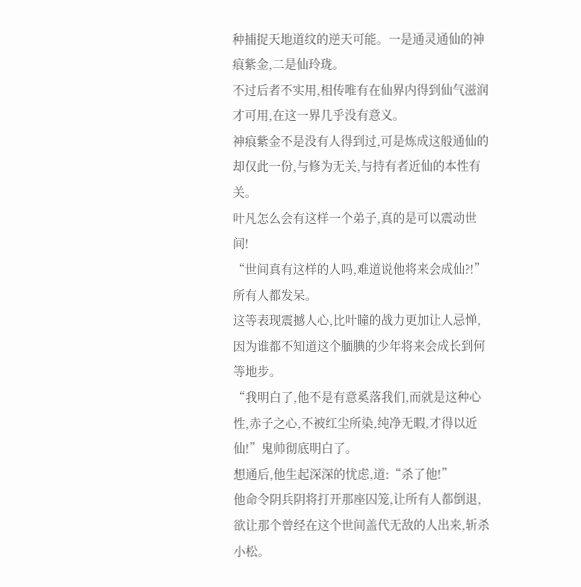种捕捉天地道纹的逆天可能。一是通灵通仙的神痕紫金,二是仙玲珑。
不过后者不实用,相传唯有在仙界内得到仙气滋润才可用,在这一界几乎没有意义。
神痕紫金不是没有人得到过,可是炼成这般通仙的却仅此一份,与修为无关,与持有者近仙的本性有关。
叶凡怎么会有这样一个弟子,真的是可以震动世间!
“世间真有这样的人吗,难道说他将来会成仙?!”所有人都发呆。
这等表现震撼人心,比叶瞳的战力更加让人忌惮,因为谁都不知道这个腼腆的少年将来会成长到何等地步。
“我明白了,他不是有意奚落我们,而就是这种心性,赤子之心,不被红尘所染,纯净无暇,才得以近仙!”鬼帅彻底明白了。
想通后,他生起深深的忧虑,道:“杀了他!”
他命令阴兵阴将打开那座囚笼,让所有人都倒退,欲让那个曾经在这个世间盖代无敌的人出来,斩杀小松。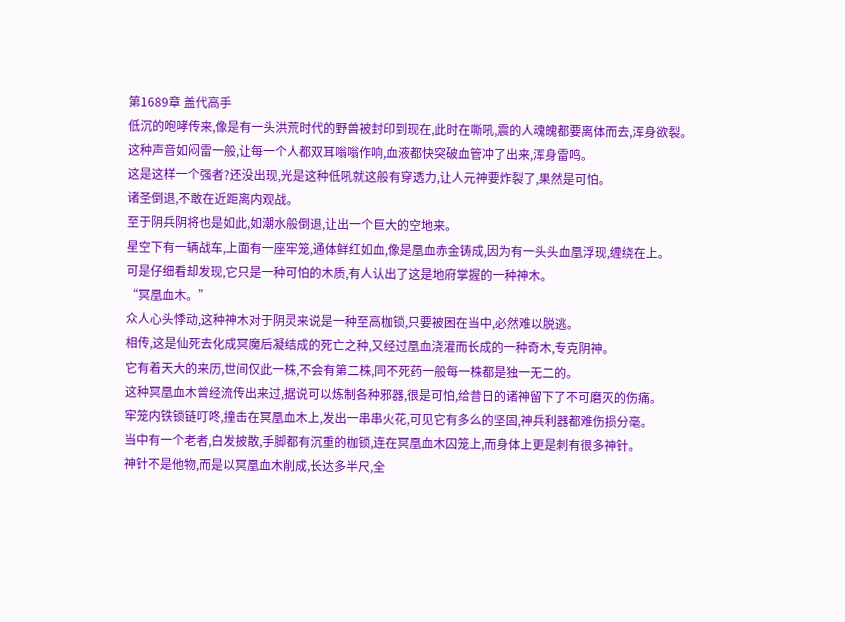第1689章 盖代高手
低沉的咆哮传来,像是有一头洪荒时代的野兽被封印到现在,此时在嘶吼,震的人魂魄都要离体而去,浑身欲裂。
这种声音如闷雷一般,让每一个人都双耳嗡嗡作响,血液都快突破血管冲了出来,浑身雷鸣。
这是这样一个强者?还没出现,光是这种低吼就这般有穿透力,让人元神要炸裂了,果然是可怕。
诸圣倒退,不敢在近距离内观战。
至于阴兵阴将也是如此,如潮水般倒退,让出一个巨大的空地来。
星空下有一辆战车,上面有一座牢笼,通体鲜红如血,像是凰血赤金铸成,因为有一头头血凰浮现,缠绕在上。
可是仔细看却发现,它只是一种可怕的木质,有人认出了这是地府掌握的一种神木。
“冥凰血木。”
众人心头悸动,这种神木对于阴灵来说是一种至高枷锁,只要被困在当中,必然难以脱逃。
相传,这是仙死去化成冥魔后凝结成的死亡之种,又经过凰血浇灌而长成的一种奇木,专克阴神。
它有着天大的来历,世间仅此一株,不会有第二株,同不死药一般每一株都是独一无二的。
这种冥凰血木曾经流传出来过,据说可以炼制各种邪器,很是可怕,给昔日的诸神留下了不可磨灭的伤痛。
牢笼内铁锁链叮咚,撞击在冥凰血木上,发出一串串火花,可见它有多么的坚固,神兵利器都难伤损分毫。
当中有一个老者,白发披散,手脚都有沉重的枷锁,连在冥凰血木囚笼上,而身体上更是刺有很多神针。
神针不是他物,而是以冥凰血木削成,长达多半尺,全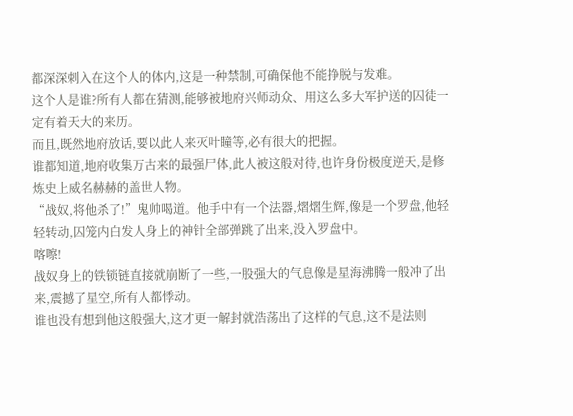都深深刺入在这个人的体内,这是一种禁制,可确保他不能挣脱与发难。
这个人是谁?所有人都在猜测,能够被地府兴师动众、用这么多大军护送的囚徒一定有着天大的来历。
而且,既然地府放话,要以此人来灭叶瞳等,必有很大的把握。
谁都知道,地府收集万古来的最强尸体,此人被这般对待,也许身份极度逆天,是修炼史上威名赫赫的盖世人物。
“战奴,将他杀了!”鬼帅喝道。他手中有一个法器,熠熠生辉,像是一个罗盘,他轻轻转动,囚笼内白发人身上的神针全部弹跳了出来,没入罗盘中。
喀嚓!
战奴身上的铁锁链直接就崩断了一些,一股强大的气息像是星海沸腾一般冲了出来,震撼了星空,所有人都悸动。
谁也没有想到他这般强大,这才更一解封就浩荡出了这样的气息,这不是法则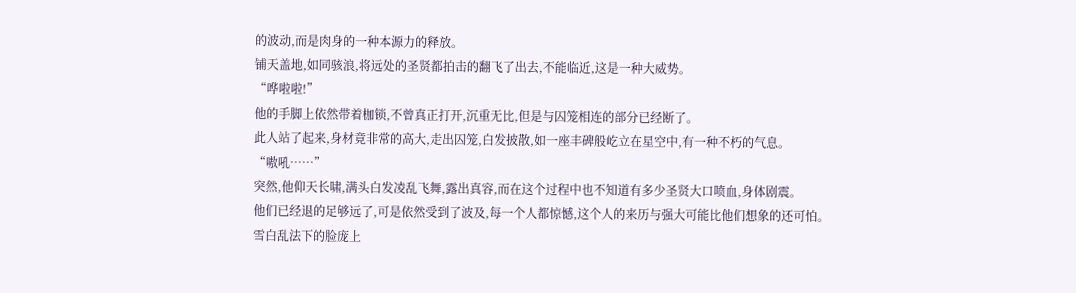的波动,而是肉身的一种本源力的释放。
铺天盖地,如同骇浪,将远处的圣贤都拍击的翻飞了出去,不能临近,这是一种大威势。
“哗啦啦!”
他的手脚上依然带着枷锁,不曾真正打开,沉重无比,但是与囚笼相连的部分已经断了。
此人站了起来,身材竟非常的高大,走出囚笼,白发披散,如一座丰碑般屹立在星空中,有一种不朽的气息。
“嗷吼……”
突然,他仰天长啸,满头白发凌乱飞舞,露出真容,而在这个过程中也不知道有多少圣贤大口喷血,身体剧震。
他们已经退的足够远了,可是依然受到了波及,每一个人都惊憾,这个人的来历与强大可能比他们想象的还可怕。
雪白乱法下的脸庞上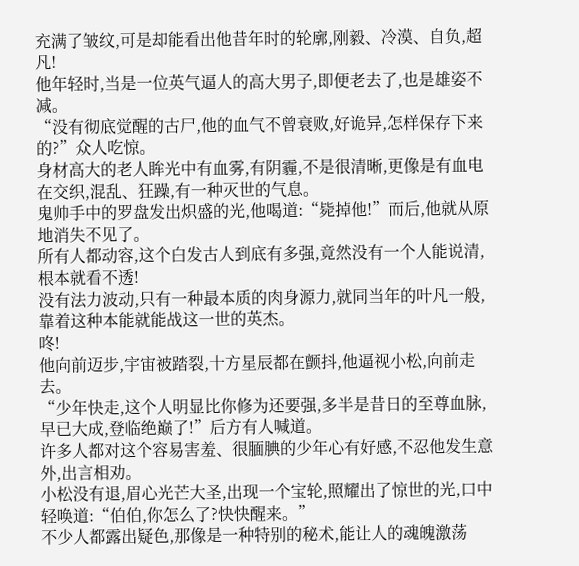充满了皱纹,可是却能看出他昔年时的轮廓,刚毅、冷漠、自负,超凡!
他年轻时,当是一位英气逼人的高大男子,即便老去了,也是雄姿不减。
“没有彻底觉醒的古尸,他的血气不曾衰败,好诡异,怎样保存下来的?”众人吃惊。
身材高大的老人眸光中有血雾,有阴霾,不是很清晰,更像是有血电在交织,混乱、狂躁,有一种灭世的气息。
鬼帅手中的罗盘发出炽盛的光,他喝道:“毙掉他!”而后,他就从原地消失不见了。
所有人都动容,这个白发古人到底有多强,竟然没有一个人能说清,根本就看不透!
没有法力波动,只有一种最本质的肉身源力,就同当年的叶凡一般,靠着这种本能就能战这一世的英杰。
咚!
他向前迈步,宇宙被踏裂,十方星辰都在颤抖,他逼视小松,向前走去。
“少年快走,这个人明显比你修为还要强,多半是昔日的至尊血脉,早已大成,登临绝巅了!”后方有人喊道。
许多人都对这个容易害羞、很腼腆的少年心有好感,不忍他发生意外,出言相劝。
小松没有退,眉心光芒大圣,出现一个宝轮,照耀出了惊世的光,口中轻唤道:“伯伯,你怎么了?快快醒来。”
不少人都露出疑色,那像是一种特别的秘术,能让人的魂魄激荡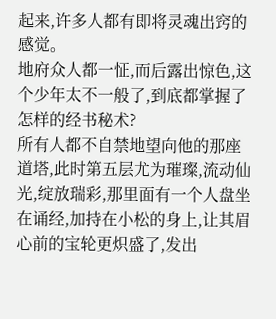起来,许多人都有即将灵魂出窍的感觉。
地府众人都一怔,而后露出惊色,这个少年太不一般了,到底都掌握了怎样的经书秘术?
所有人都不自禁地望向他的那座道塔,此时第五层尤为璀璨,流动仙光,绽放瑞彩,那里面有一个人盘坐在诵经,加持在小松的身上,让其眉心前的宝轮更炽盛了,发出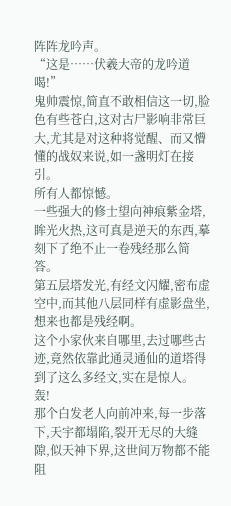阵阵龙吟声。
“这是……伏羲大帝的龙吟道喝!”
鬼帅震惊,简直不敢相信这一切,脸色有些苍白,这对古尸影响非常巨大,尤其是对这种将觉醒、而又懵懂的战奴来说,如一盏明灯在接引。
所有人都惊憾。
一些强大的修士望向神痕紫金塔,眸光火热,这可真是逆天的东西,摹刻下了绝不止一卷残经那么简答。
第五层塔发光,有经文闪耀,密布虚空中,而其他八层同样有虚影盘坐,想来也都是残经啊。
这个小家伙来自哪里,去过哪些古迹,竟然依靠此通灵通仙的道塔得到了这么多经文,实在是惊人。
轰!
那个白发老人向前冲来,每一步落下,天宇都塌陷,裂开无尽的大缝隙,似天神下界,这世间万物都不能阻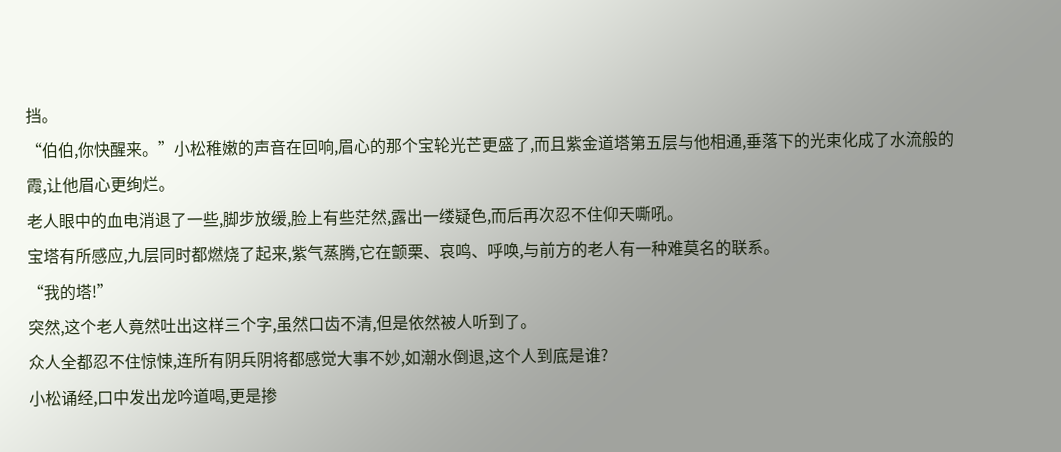挡。
“伯伯,你快醒来。”小松稚嫩的声音在回响,眉心的那个宝轮光芒更盛了,而且紫金道塔第五层与他相通,垂落下的光束化成了水流般的霞,让他眉心更绚烂。
老人眼中的血电消退了一些,脚步放缓,脸上有些茫然,露出一缕疑色,而后再次忍不住仰天嘶吼。
宝塔有所感应,九层同时都燃烧了起来,紫气蒸腾,它在颤栗、哀鸣、呼唤,与前方的老人有一种难莫名的联系。
“我的塔!”
突然,这个老人竟然吐出这样三个字,虽然口齿不清,但是依然被人听到了。
众人全都忍不住惊悚,连所有阴兵阴将都感觉大事不妙,如潮水倒退,这个人到底是谁?
小松诵经,口中发出龙吟道喝,更是掺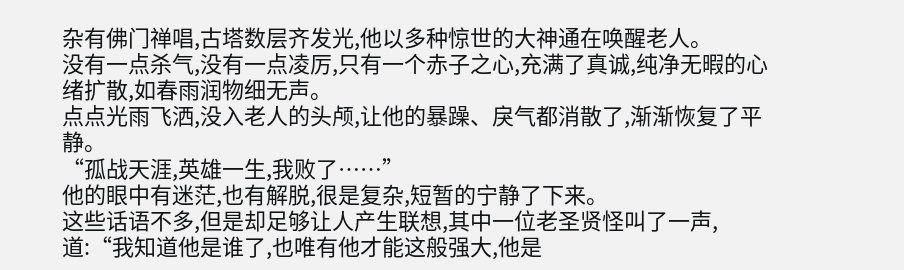杂有佛门禅唱,古塔数层齐发光,他以多种惊世的大神通在唤醒老人。
没有一点杀气,没有一点凌厉,只有一个赤子之心,充满了真诚,纯净无暇的心绪扩散,如春雨润物细无声。
点点光雨飞洒,没入老人的头颅,让他的暴躁、戾气都消散了,渐渐恢复了平静。
“孤战天涯,英雄一生,我败了……”
他的眼中有迷茫,也有解脱,很是复杂,短暂的宁静了下来。
这些话语不多,但是却足够让人产生联想,其中一位老圣贤怪叫了一声,道:“我知道他是谁了,也唯有他才能这般强大,他是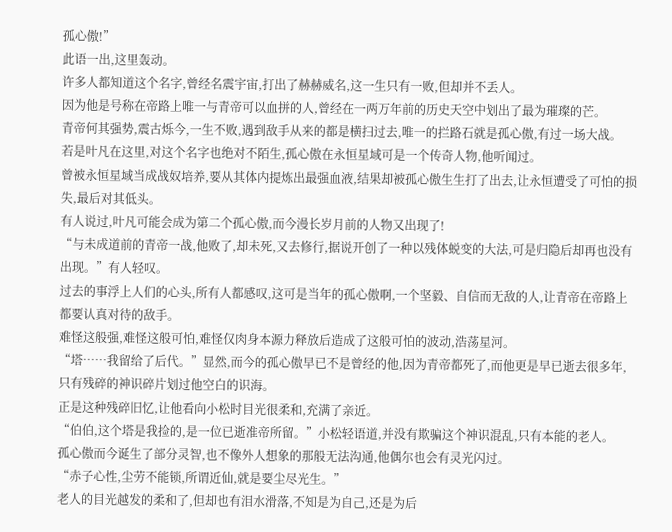孤心傲!”
此语一出,这里轰动。
许多人都知道这个名字,曾经名震宇宙,打出了赫赫威名,这一生只有一败,但却并不丢人。
因为他是号称在帝路上唯一与青帝可以血拼的人,曾经在一两万年前的历史天空中划出了最为璀璨的芒。
青帝何其强势,震古烁今,一生不败,遇到敌手从来的都是横扫过去,唯一的拦路石就是孤心傲,有过一场大战。
若是叶凡在这里,对这个名字也绝对不陌生,孤心傲在永恒星域可是一个传奇人物,他听闻过。
曾被永恒星域当成战奴培养,要从其体内提炼出最强血液,结果却被孤心傲生生打了出去,让永恒遭受了可怕的损失,最后对其低头。
有人说过,叶凡可能会成为第二个孤心傲,而今漫长岁月前的人物又出现了!
“与未成道前的青帝一战,他败了,却未死,又去修行,据说开创了一种以残体蜕变的大法,可是归隐后却再也没有出现。”有人轻叹。
过去的事浮上人们的心头,所有人都感叹,这可是当年的孤心傲啊,一个坚毅、自信而无敌的人,让青帝在帝路上都要认真对待的敌手。
难怪这般强,难怪这般可怕,难怪仅肉身本源力释放后造成了这般可怕的波动,浩荡星河。
“塔……我留给了后代。”显然,而今的孤心傲早已不是曾经的他,因为青帝都死了,而他更是早已逝去很多年,只有残碎的神识碎片划过他空白的识海。
正是这种残碎旧忆,让他看向小松时目光很柔和,充满了亲近。
“伯伯,这个塔是我捡的,是一位已逝准帝所留。”小松轻语道,并没有欺骗这个神识混乱,只有本能的老人。
孤心傲而今诞生了部分灵智,也不像外人想象的那般无法沟通,他偶尔也会有灵光闪过。
“赤子心性,尘劳不能锁,所谓近仙,就是要尘尽光生。”
老人的目光越发的柔和了,但却也有泪水滑落,不知是为自己,还是为后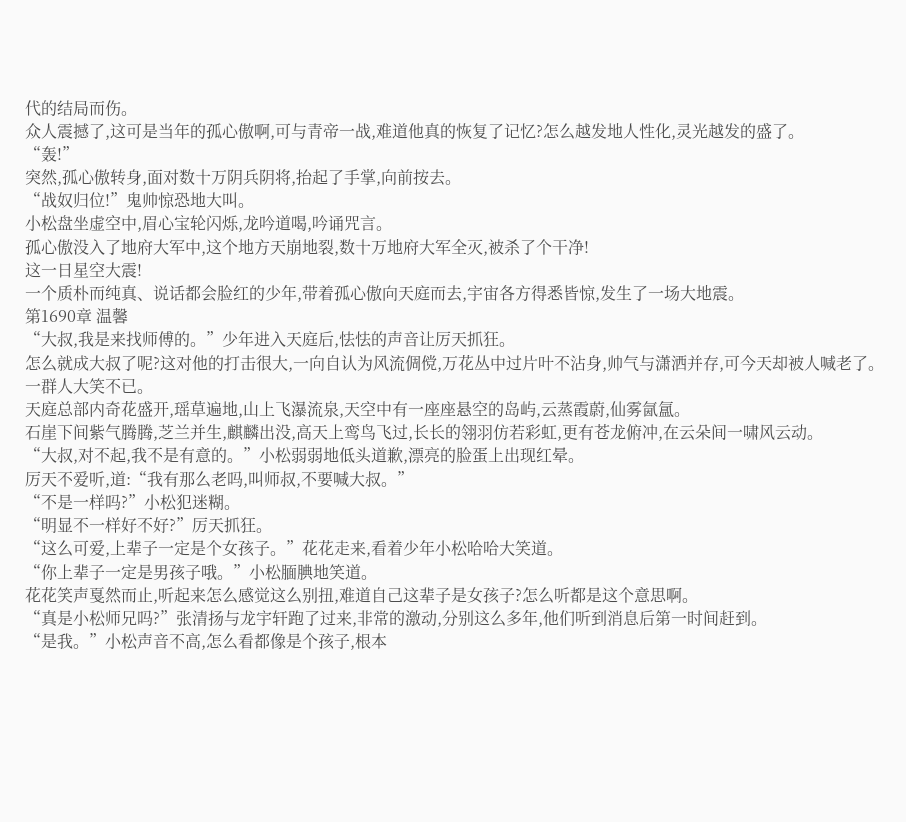代的结局而伤。
众人震撼了,这可是当年的孤心傲啊,可与青帝一战,难道他真的恢复了记忆?怎么越发地人性化,灵光越发的盛了。
“轰!”
突然,孤心傲转身,面对数十万阴兵阴将,抬起了手掌,向前按去。
“战奴归位!”鬼帅惊恐地大叫。
小松盘坐虚空中,眉心宝轮闪烁,龙吟道喝,吟诵咒言。
孤心傲没入了地府大军中,这个地方天崩地裂,数十万地府大军全灭,被杀了个干净!
这一日星空大震!
一个质朴而纯真、说话都会脸红的少年,带着孤心傲向天庭而去,宇宙各方得悉皆惊,发生了一场大地震。
第1690章 温馨
“大叔,我是来找师傅的。”少年进入天庭后,怯怯的声音让厉天抓狂。
怎么就成大叔了呢?这对他的打击很大,一向自认为风流倜傥,万花丛中过片叶不沾身,帅气与潇洒并存,可今天却被人喊老了。
一群人大笑不已。
天庭总部内奇花盛开,瑶草遍地,山上飞瀑流泉,天空中有一座座悬空的岛屿,云蒸霞蔚,仙雾氤氲。
石崖下间紫气腾腾,芝兰并生,麒麟出没,高天上鸾鸟飞过,长长的翎羽仿若彩虹,更有苍龙俯冲,在云朵间一啸风云动。
“大叔,对不起,我不是有意的。”小松弱弱地低头道歉,漂亮的脸蛋上出现红晕。
厉天不爱听,道:“我有那么老吗,叫师叔,不要喊大叔。”
“不是一样吗?”小松犯迷糊。
“明显不一样好不好?”厉天抓狂。
“这么可爱,上辈子一定是个女孩子。”花花走来,看着少年小松哈哈大笑道。
“你上辈子一定是男孩子哦。”小松腼腆地笑道。
花花笑声戛然而止,听起来怎么感觉这么别扭,难道自己这辈子是女孩子?怎么听都是这个意思啊。
“真是小松师兄吗?”张清扬与龙宇轩跑了过来,非常的激动,分别这么多年,他们听到消息后第一时间赶到。
“是我。”小松声音不高,怎么看都像是个孩子,根本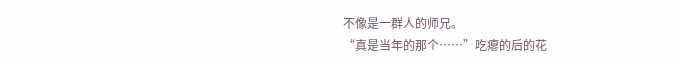不像是一群人的师兄。
“真是当年的那个……”吃瘪的后的花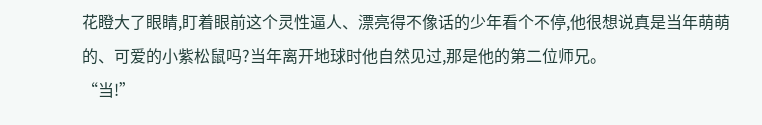花瞪大了眼睛,盯着眼前这个灵性逼人、漂亮得不像话的少年看个不停,他很想说真是当年萌萌的、可爱的小紫松鼠吗?当年离开地球时他自然见过,那是他的第二位师兄。
“当!”